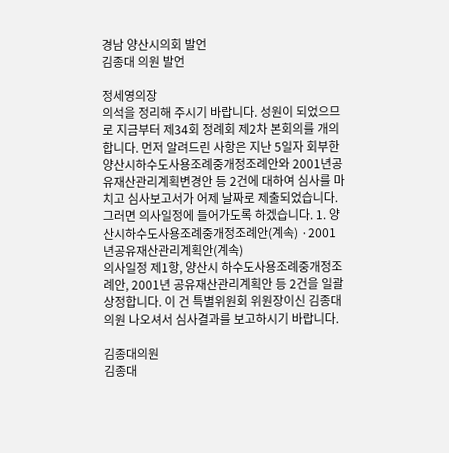경남 양산시의회 발언
김종대 의원 발언

정세영의장
의석을 정리해 주시기 바랍니다. 성원이 되었으므로 지금부터 제34회 정례회 제2차 본회의를 개의합니다. 먼저 알려드린 사항은 지난 5일자 회부한 양산시하수도사용조례중개정조례안와 2001년공유재산관리계획변경안 등 2건에 대하여 심사를 마치고 심사보고서가 어제 날짜로 제출되었습니다. 그러면 의사일정에 들어가도록 하겠습니다. 1. 양산시하수도사용조례중개정조례안(계속) ·2001년공유재산관리계획안(계속)
의사일정 제1항, 양산시 하수도사용조례중개정조례안, 2001년 공유재산관리계획안 등 2건을 일괄 상정합니다. 이 건 특별위원회 위원장이신 김종대 의원 나오셔서 심사결과를 보고하시기 바랍니다.

김종대의원
김종대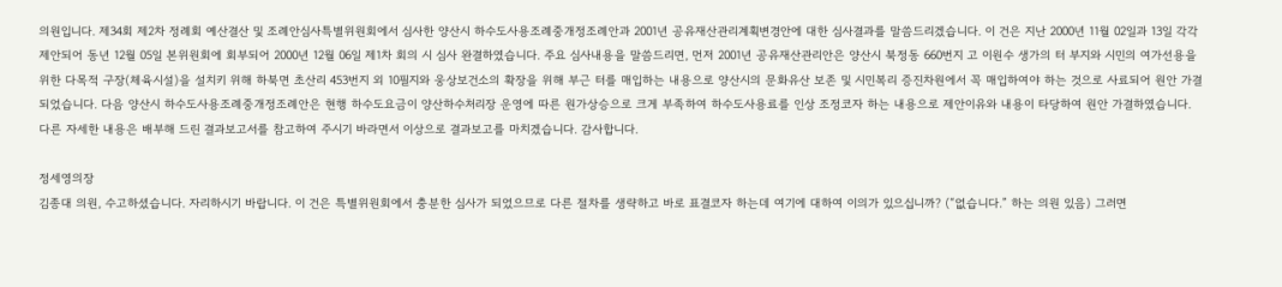의원입니다. 제34회 제2차 정례회 예산결산 및 조례안심사특별위원회에서 심사한 양산시 하수도사용조례중개정조례안과 2001년 공유재산관리계획변경안에 대한 심사결과를 말씀드리겠습니다. 이 건은 지난 2000년 11월 02일과 13일 각각 제안되어 동년 12월 05일 본위원회에 회부되어 2000년 12월 06일 제1차 회의 시 심사 완결하였습니다. 주요 심사내용을 말씀드리면, 먼저 2001년 공유재산관리안은 양산시 북정동 660번지 고 이원수 생가의 터 부지와 시민의 여가선용을 위한 다목적 구장(체육시설)을 설치키 위해 하북면 초산리 453번지 외 10필지와 웅상보건소의 확장을 위해 부근 터를 매입하는 내용으로 양산시의 문화유산 보존 및 시민복리 증진차원에서 꼭 매입하여야 하는 것으로 사료되어 원안 가결되었습니다. 다음 양산시 하수도사용조례중개정조례안은 현행 하수도요금이 양산하수처리장 운영에 따른 원가상승으로 크게 부족하여 하수도사용료를 인상 조정코자 하는 내용으로 제안이유와 내용이 타당하여 원안 가결하였습니다. 다른 자세한 내용은 배부해 드린 결과보고서를 참고하여 주시기 바라면서 이상으로 결과보고를 마치겠습니다. 감사합니다.

정세영의장
김종대 의원, 수고하셨습니다. 자리하시기 바랍니다. 이 건은 특별위원회에서 충분한 심사가 되었으므로 다른 절차를 생략하고 바로 표결코자 하는데 여기에 대하여 이의가 있으십니까? (“없습니다.” 하는 의원 있음) 그러면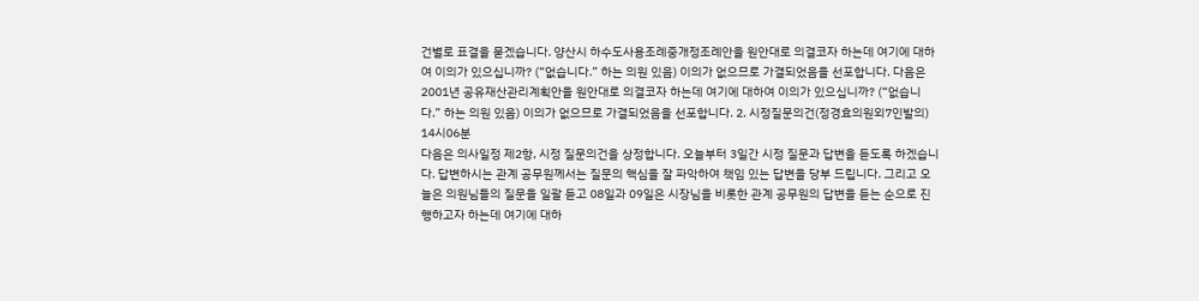건별로 표결을 묻겠습니다. 양산시 하수도사용조례중개정조례안을 원안대로 의결코자 하는데 여기에 대하여 이의가 있으십니까? (“없습니다.” 하는 의원 있음) 이의가 없으므로 가결되었음을 선포합니다. 다음은 2001년 공유재산관리계획안을 원안대로 의결코자 하는데 여기에 대하여 이의가 있으십니까? (“없습니다.” 하는 의원 있음) 이의가 없으므로 가결되었음을 선포합니다. 2. 시정질문의건(정경효의원외7인발의)
14시06분
다음은 의사일정 제2항, 시정 질문의건을 상정합니다. 오늘부터 3일간 시정 질문과 답변을 듣도록 하겠습니다. 답변하시는 관계 공무원께서는 질문의 핵심을 잘 파악하여 책임 있는 답변을 당부 드립니다. 그리고 오늘은 의원님들의 질문을 일괄 듣고 08일과 09일은 시장님을 비롯한 관계 공무원의 답변을 듣는 순으로 진행하고자 하는데 여기에 대하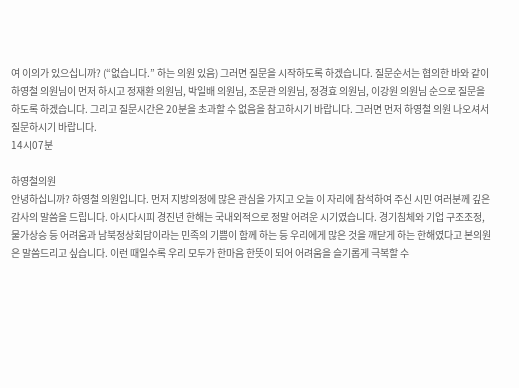여 이의가 있으십니까? (“없습니다.” 하는 의원 있음) 그러면 질문을 시작하도록 하겠습니다. 질문순서는 협의한 바와 같이 하영철 의원님이 먼저 하시고 정재환 의원님, 박일배 의원님, 조문관 의원님, 정경효 의원님, 이강원 의원님 순으로 질문을 하도록 하겠습니다. 그리고 질문시간은 20분을 초과할 수 없음을 참고하시기 바랍니다. 그러면 먼저 하영철 의원 나오셔서 질문하시기 바랍니다.
14시07분

하영철의원
안녕하십니까? 하영철 의원입니다. 먼저 지방의정에 많은 관심을 가지고 오늘 이 자리에 참석하여 주신 시민 여러분께 깊은 감사의 말씀을 드립니다. 아시다시피 경진년 한해는 국내외적으로 정말 어려운 시기였습니다. 경기침체와 기업 구조조정, 물가상승 등 어려움과 남북정상회담이라는 민족의 기쁨이 함께 하는 등 우리에게 많은 것을 깨닫게 하는 한해였다고 본의원은 말씀드리고 싶습니다. 이런 때일수록 우리 모두가 한마음 한뜻이 되어 어려움을 슬기롭게 극복할 수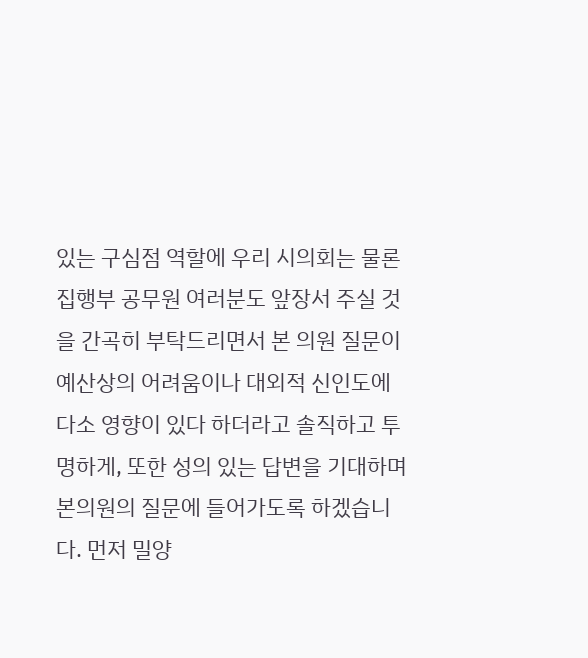있는 구심점 역할에 우리 시의회는 물론 집행부 공무원 여러분도 앞장서 주실 것을 간곡히 부탁드리면서 본 의원 질문이 예산상의 어려움이나 대외적 신인도에 다소 영향이 있다 하더라고 솔직하고 투명하게, 또한 성의 있는 답변을 기대하며 본의원의 질문에 들어가도록 하겠습니다. 먼저 밀양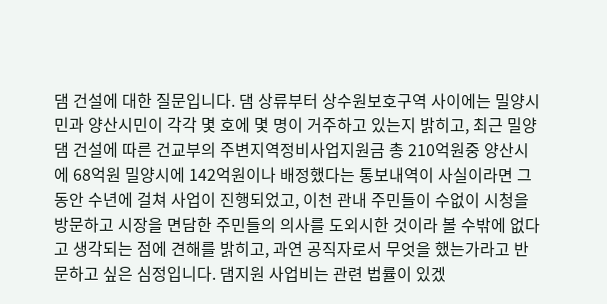댐 건설에 대한 질문입니다. 댐 상류부터 상수원보호구역 사이에는 밀양시민과 양산시민이 각각 몇 호에 몇 명이 거주하고 있는지 밝히고, 최근 밀양댐 건설에 따른 건교부의 주변지역정비사업지원금 총 210억원중 양산시에 68억원 밀양시에 142억원이나 배정했다는 통보내역이 사실이라면 그동안 수년에 걸쳐 사업이 진행되었고, 이천 관내 주민들이 수없이 시청을 방문하고 시장을 면담한 주민들의 의사를 도외시한 것이라 볼 수밖에 없다고 생각되는 점에 견해를 밝히고, 과연 공직자로서 무엇을 했는가라고 반문하고 싶은 심정입니다. 댐지원 사업비는 관련 법률이 있겠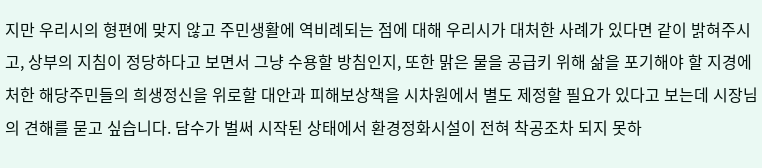지만 우리시의 형편에 맞지 않고 주민생활에 역비례되는 점에 대해 우리시가 대처한 사례가 있다면 같이 밝혀주시고, 상부의 지침이 정당하다고 보면서 그냥 수용할 방침인지, 또한 맑은 물을 공급키 위해 삶을 포기해야 할 지경에 처한 해당주민들의 희생정신을 위로할 대안과 피해보상책을 시차원에서 별도 제정할 필요가 있다고 보는데 시장님의 견해를 묻고 싶습니다. 담수가 벌써 시작된 상태에서 환경정화시설이 전혀 착공조차 되지 못하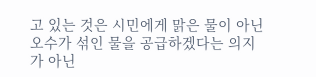고 있는 것은 시민에게 맑은 물이 아닌 오수가 섞인 물을 공급하겠다는 의지가 아닌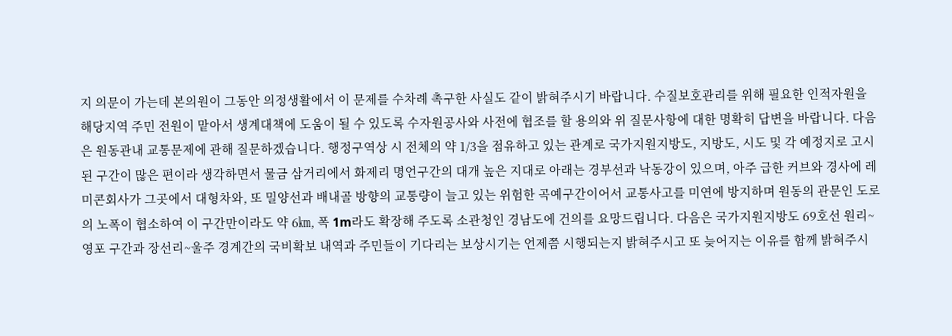지 의문이 가는데 본의원이 그동안 의정생활에서 이 문제를 수차례 촉구한 사실도 같이 밝혀주시기 바랍니다. 수질보호관리를 위해 필요한 인적자원을 해당지역 주민 전원이 맡아서 생계대책에 도움이 될 수 있도록 수자원공사와 사전에 협조를 할 용의와 위 질문사항에 대한 명확히 답변을 바랍니다. 다음은 원동관내 교통문제에 관해 질문하겠습니다. 행정구역상 시 전체의 약 1/3을 점유하고 있는 관계로 국가지원지방도, 지방도, 시도 및 각 예정지로 고시된 구간이 많은 편이라 생각하면서 물금 삼거리에서 화제리 명언구간의 대개 높은 지대로 아래는 경부선과 낙동강이 있으며, 아주 급한 커브와 경사에 레미콘회사가 그곳에서 대형차와, 또 밀양선과 배내골 방향의 교통량이 늘고 있는 위험한 곡예구간이어서 교통사고를 미연에 방지하며 원동의 관문인 도로의 노폭이 협소하여 이 구간만이라도 약 6㎞, 폭 1m라도 확장해 주도록 소관청인 경남도에 건의를 요망드립니다. 다음은 국가지원지방도 69호선 원리~영포 구간과 장선리~울주 경계간의 국비확보 내역과 주민들이 기다리는 보상시기는 언제쯤 시행되는지 밝혀주시고 또 늦어지는 이유를 함께 밝혀주시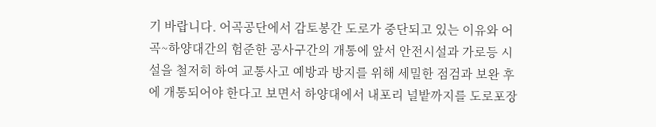기 바랍니다. 어곡공단에서 감토봉간 도로가 중단되고 있는 이유와 어곡~하양대간의 험준한 공사구간의 개통에 앞서 안전시설과 가로등 시설을 철저히 하여 교통사고 예방과 방지를 위해 세밀한 점검과 보완 후에 개통되어야 한다고 보면서 하양대에서 내포리 널밭까지를 도로포장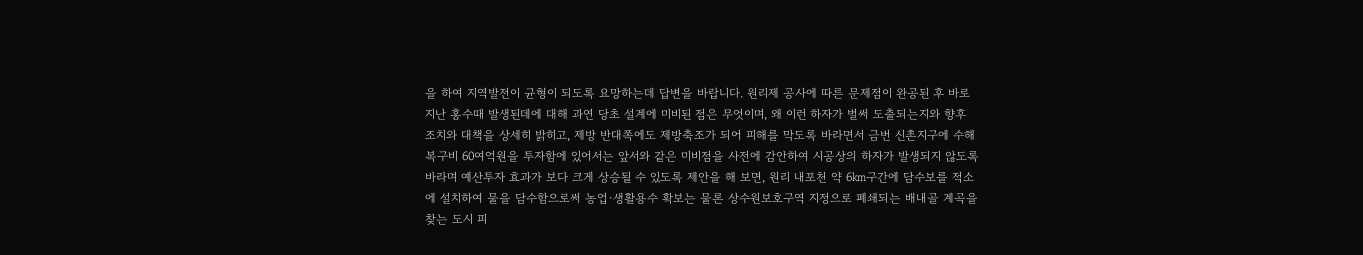을 하여 지역발전이 균형이 되도록 요망하는데 답변을 바랍니다. 원리제 공사에 따른 문제점이 완공된 후 바로 지난 홍수때 발생된데에 대해 과연 당초 설계에 미비된 점은 무엇이며, 왜 이런 하자가 벌써 도출되는지와 향후 조치와 대책을 상세히 밝히고, 제방 반대쪽에도 제방축조가 되어 피해를 막도록 바라면서 금번 신촌지구에 수해복구비 60여억원을 투자함에 있어서는 앞서와 같은 미비점을 사전에 감안하여 시공상의 하자가 발생되지 않도록 바라며 예산투자 효과가 보다 크게 상승될 수 있도록 제안을 해 보면, 원리 내포천 약 6㎞구간에 담수보를 적소에 설치하여 물을 담수함으로써 농업·생활용수 확보는 물론 상수원보호구역 지정으로 폐쇄되는 배내골 계곡을 찾는 도시 피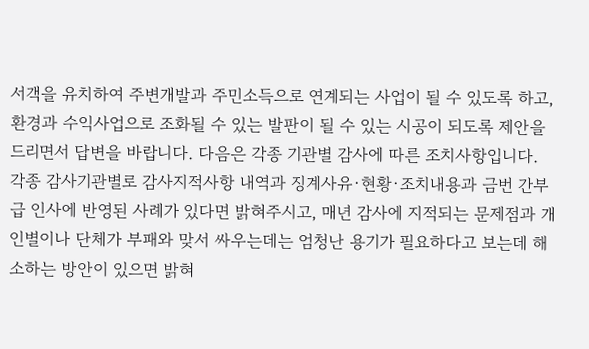서객을 유치하여 주변개발과 주민소득으로 연계되는 사업이 될 수 있도록 하고, 환경과 수익사업으로 조화될 수 있는 발판이 될 수 있는 시공이 되도록 제안을 드리면서 답변을 바랍니다. 다음은 각종 기관별 감사에 따른 조치사항입니다. 각종 감사기관별로 감사지적사항 내역과 징계사유·현황·조치내용과 금번 간부급 인사에 반영된 사례가 있다면 밝혀주시고, 매년 감사에 지적되는 문제점과 개인별이나 단체가 부패와 맞서 싸우는데는 엄청난 용기가 필요하다고 보는데 해소하는 방안이 있으면 밝혀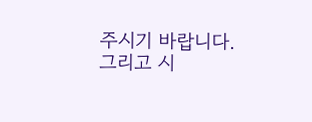주시기 바랍니다. 그리고 시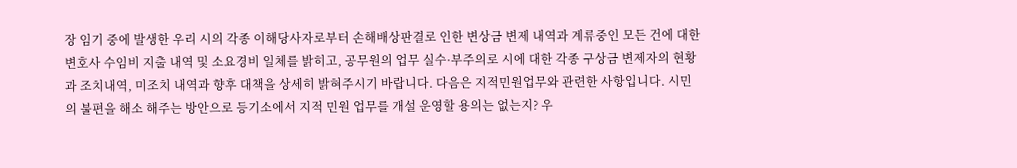장 임기 중에 발생한 우리 시의 각종 이해당사자로부터 손해배상판결로 인한 변상금 변제 내역과 계류중인 모든 건에 대한 변호사 수임비 지출 내역 및 소요경비 일체를 밝히고, 공무원의 업무 실수·부주의로 시에 대한 각종 구상금 변제자의 현황과 조치내역, 미조치 내역과 향후 대책을 상세히 밝혀주시기 바랍니다. 다음은 지적민원업무와 관련한 사항입니다. 시민의 불편을 해소 해주는 방안으로 등기소에서 지적 민원 업무를 개설 운영할 용의는 없는지? 우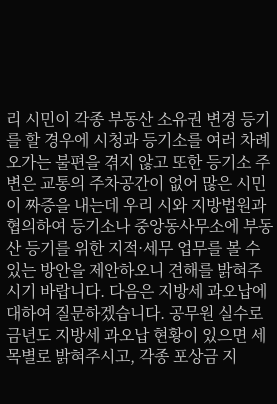리 시민이 각종 부동산 소유권 변경 등기를 할 경우에 시청과 등기소를 여러 차례 오가는 불편을 겪지 않고 또한 등기소 주변은 교통의 주차공간이 없어 많은 시민이 짜증을 내는데 우리 시와 지방법원과 협의하여 등기소나 중앙동사무소에 부동산 등기를 위한 지적·세무 업무를 볼 수 있는 방안을 제안하오니 견해를 밝혀주시기 바랍니다. 다음은 지방세 과오납에 대하여 질문하겠습니다. 공무원 실수로 금년도 지방세 과오납 현황이 있으면 세목별로 밝혀주시고, 각종 포상금 지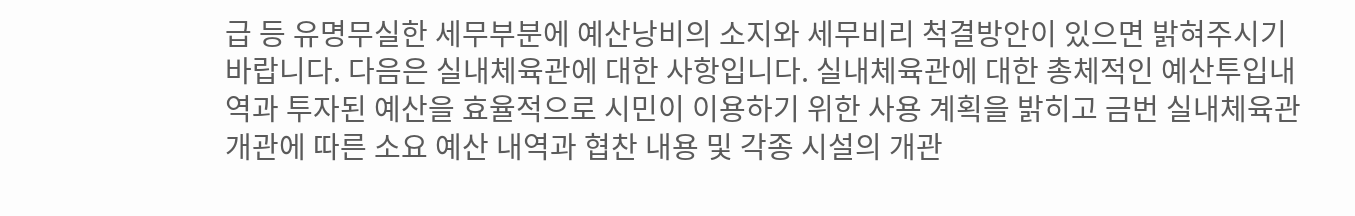급 등 유명무실한 세무부분에 예산낭비의 소지와 세무비리 척결방안이 있으면 밝혀주시기 바랍니다. 다음은 실내체육관에 대한 사항입니다. 실내체육관에 대한 총체적인 예산투입내역과 투자된 예산을 효율적으로 시민이 이용하기 위한 사용 계획을 밝히고 금번 실내체육관 개관에 따른 소요 예산 내역과 협찬 내용 및 각종 시설의 개관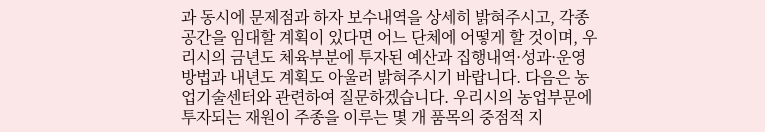과 동시에 문제점과 하자 보수내역을 상세히 밝혀주시고, 각종 공간을 임대할 계획이 있다면 어느 단체에 어떻게 할 것이며, 우리시의 금년도 체육부분에 투자된 예산과 집행내역·성과·운영방법과 내년도 계획도 아울러 밝혀주시기 바랍니다. 다음은 농업기술센터와 관련하여 질문하겠습니다. 우리시의 농업부문에 투자되는 재원이 주종을 이루는 몇 개 품목의 중점적 지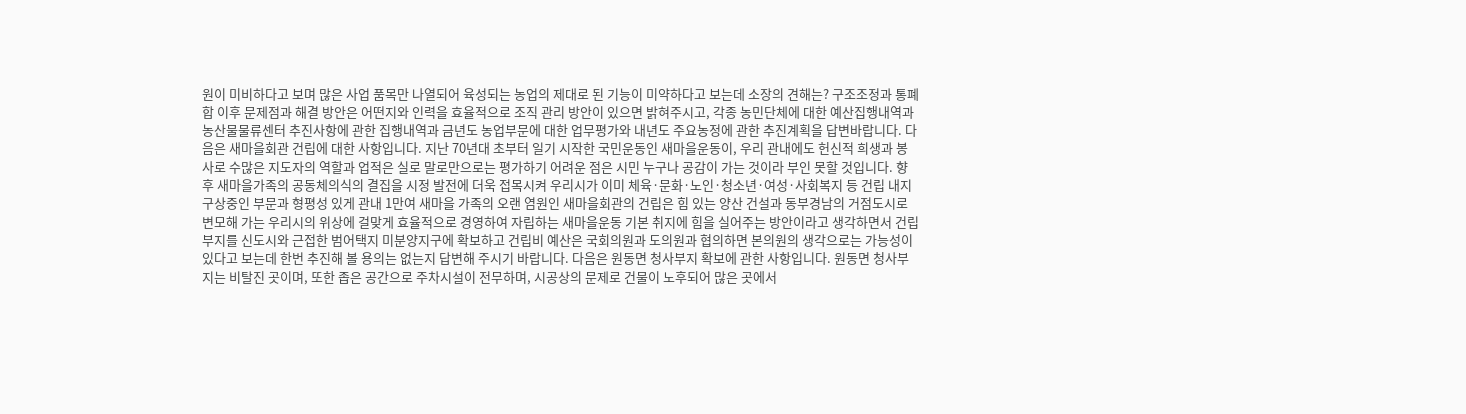원이 미비하다고 보며 많은 사업 품목만 나열되어 육성되는 농업의 제대로 된 기능이 미약하다고 보는데 소장의 견해는? 구조조정과 통폐합 이후 문제점과 해결 방안은 어떤지와 인력을 효율적으로 조직 관리 방안이 있으면 밝혀주시고, 각종 농민단체에 대한 예산집행내역과 농산물물류센터 추진사항에 관한 집행내역과 금년도 농업부문에 대한 업무평가와 내년도 주요농정에 관한 추진계획을 답변바랍니다. 다음은 새마을회관 건립에 대한 사항입니다. 지난 70년대 초부터 일기 시작한 국민운동인 새마을운동이, 우리 관내에도 헌신적 희생과 봉사로 수많은 지도자의 역할과 업적은 실로 말로만으로는 평가하기 어려운 점은 시민 누구나 공감이 가는 것이라 부인 못할 것입니다. 향후 새마을가족의 공동체의식의 결집을 시정 발전에 더욱 접목시켜 우리시가 이미 체육·문화·노인·청소년·여성·사회복지 등 건립 내지 구상중인 부문과 형평성 있게 관내 1만여 새마을 가족의 오랜 염원인 새마을회관의 건립은 힘 있는 양산 건설과 동부경남의 거점도시로 변모해 가는 우리시의 위상에 걸맞게 효율적으로 경영하여 자립하는 새마을운동 기본 취지에 힘을 실어주는 방안이라고 생각하면서 건립부지를 신도시와 근접한 범어택지 미분양지구에 확보하고 건립비 예산은 국회의원과 도의원과 협의하면 본의원의 생각으로는 가능성이 있다고 보는데 한번 추진해 볼 용의는 없는지 답변해 주시기 바랍니다. 다음은 원동면 청사부지 확보에 관한 사항입니다. 원동면 청사부지는 비탈진 곳이며, 또한 좁은 공간으로 주차시설이 전무하며, 시공상의 문제로 건물이 노후되어 많은 곳에서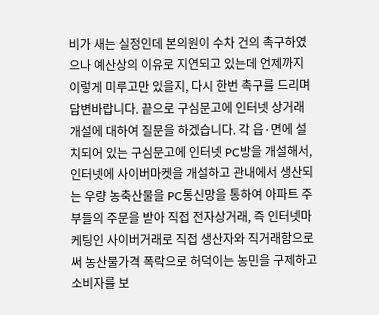비가 새는 실정인데 본의원이 수차 건의 촉구하였으나 예산상의 이유로 지연되고 있는데 언제까지 이렇게 미루고만 있을지, 다시 한번 촉구를 드리며 답변바랍니다. 끝으로 구심문고에 인터넷 상거래 개설에 대하여 질문을 하겠습니다. 각 읍·면에 설치되어 있는 구심문고에 인터넷 PC방을 개설해서, 인터넷에 사이버마켓을 개설하고 관내에서 생산되는 우량 농축산물을 PC통신망을 통하여 아파트 주부들의 주문을 받아 직접 전자상거래, 즉 인터넷마케팅인 사이버거래로 직접 생산자와 직거래함으로써 농산물가격 폭락으로 허덕이는 농민을 구제하고 소비자를 보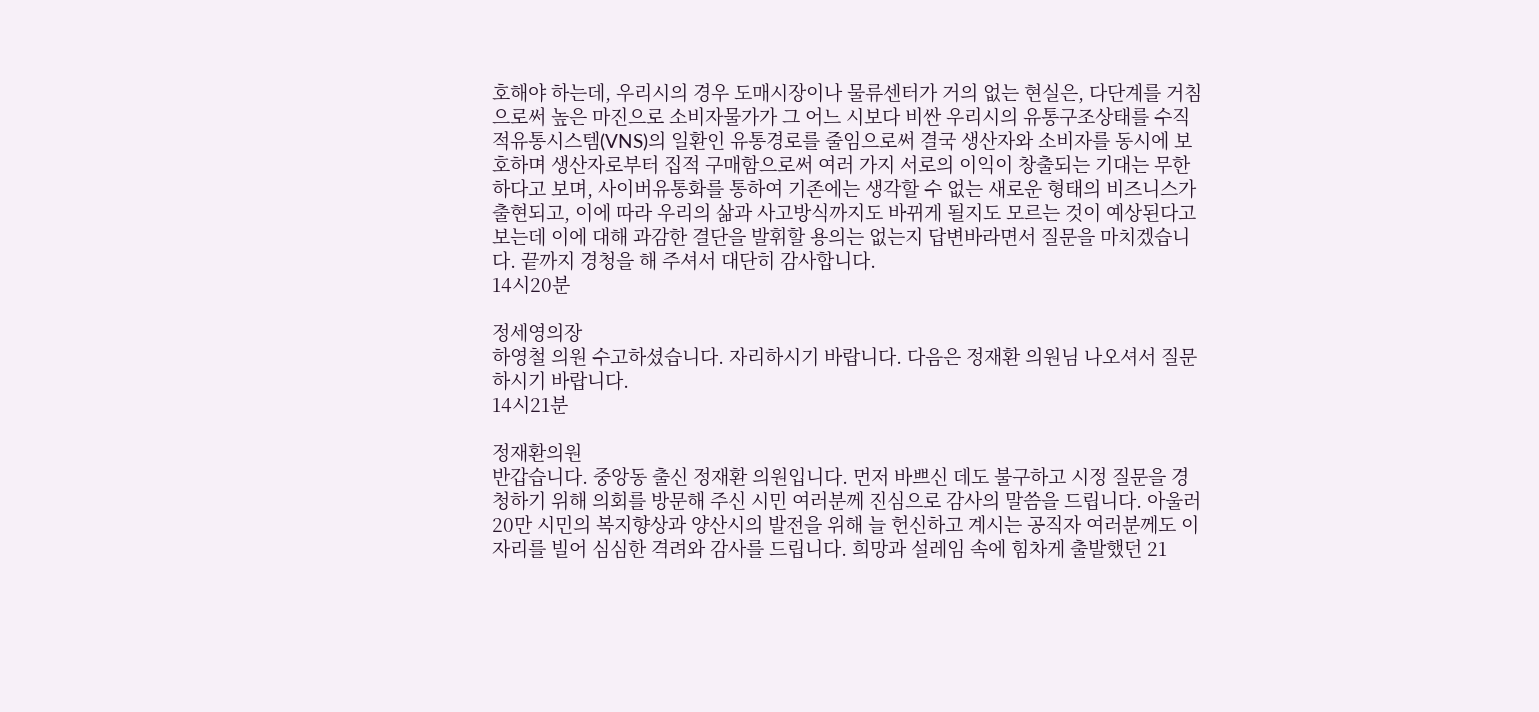호해야 하는데, 우리시의 경우 도매시장이나 물류센터가 거의 없는 현실은, 다단계를 거침으로써 높은 마진으로 소비자물가가 그 어느 시보다 비싼 우리시의 유통구조상태를 수직적유통시스템(VNS)의 일환인 유통경로를 줄임으로써 결국 생산자와 소비자를 동시에 보호하며 생산자로부터 집적 구매함으로써 여러 가지 서로의 이익이 창출되는 기대는 무한하다고 보며, 사이버유통화를 통하여 기존에는 생각할 수 없는 새로운 형태의 비즈니스가 출현되고, 이에 따라 우리의 삶과 사고방식까지도 바뀌게 될지도 모르는 것이 예상된다고 보는데 이에 대해 과감한 결단을 발휘할 용의는 없는지 답변바라면서 질문을 마치겠습니다. 끝까지 경청을 해 주셔서 대단히 감사합니다.
14시20분

정세영의장
하영철 의원 수고하셨습니다. 자리하시기 바랍니다. 다음은 정재환 의원님 나오셔서 질문하시기 바랍니다.
14시21분

정재환의원
반갑습니다. 중앙동 출신 정재환 의원입니다. 먼저 바쁘신 데도 불구하고 시정 질문을 경청하기 위해 의회를 방문해 주신 시민 여러분께 진심으로 감사의 말씀을 드립니다. 아울러 20만 시민의 복지향상과 양산시의 발전을 위해 늘 헌신하고 계시는 공직자 여러분께도 이 자리를 빌어 심심한 격려와 감사를 드립니다. 희망과 설레임 속에 힘차게 출발했던 21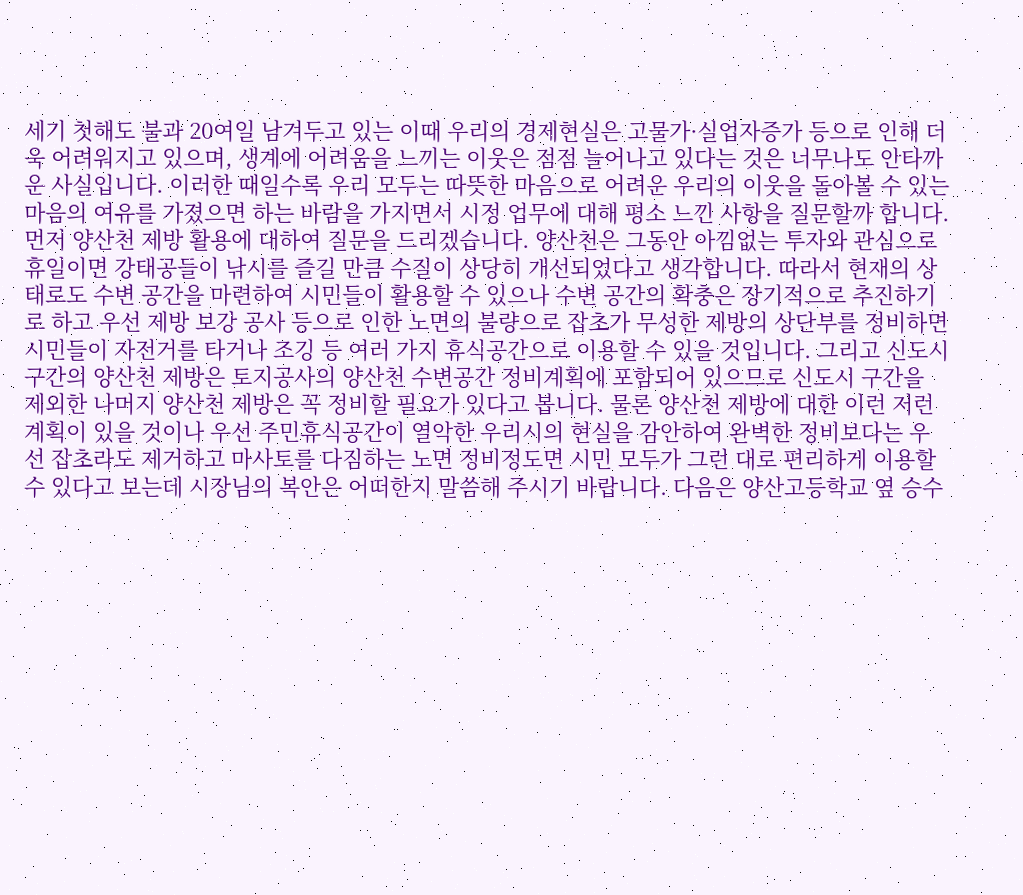세기 첫해도 불과 20여일 남겨두고 있는 이때 우리의 경제현실은 고물가·실업자증가 등으로 인해 더욱 어려워지고 있으며, 생계에 어려움을 느끼는 이웃은 점점 늘어나고 있다는 것은 너무나도 안타까운 사실입니다. 이러한 때일수록 우리 모두는 따뜻한 마음으로 어려운 우리의 이웃을 돌아볼 수 있는 마음의 여유를 가졌으면 하는 바람을 가지면서 시정 업무에 대해 평소 느낀 사항을 질문할까 합니다. 먼저 양산천 제방 활용에 대하여 질문을 드리겠습니다. 양산천은 그동안 아낌없는 투자와 관심으로 휴일이면 강태공들이 낚시를 즐길 만큼 수질이 상당히 개선되었다고 생각합니다. 따라서 현재의 상태로도 수변 공간을 마련하여 시민들이 활용할 수 있으나 수변 공간의 확충은 장기적으로 추진하기로 하고 우선 제방 보강 공사 등으로 인한 노면의 불량으로 잡초가 무성한 제방의 상단부를 정비하면 시민들이 자전거를 타거나 조깅 등 여러 가지 휴식공간으로 이용할 수 있을 것입니다. 그리고 신도시 구간의 양산천 제방은 토지공사의 양산천 수변공간 정비계획에 포함되어 있으므로 신도시 구간을 제외한 나머지 양산천 제방은 꼭 정비할 필요가 있다고 봅니다. 물론 양산천 제방에 대한 이런 저런 계획이 있을 것이나 우선 주민휴식공간이 열악한 우리시의 현실을 감안하여 완벽한 정비보다는 우선 잡초라도 제거하고 마사토를 다짐하는 노면 정비정도면 시민 모두가 그런 대로 편리하게 이용할 수 있다고 보는데 시장님의 복안은 어떠한지 말씀해 주시기 바랍니다. 다음은 양산고등학교 옆 승수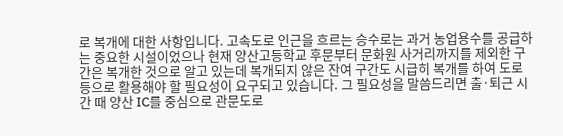로 복개에 대한 사항입니다. 고속도로 인근을 흐르는 승수로는 과거 농업용수를 공급하는 중요한 시설이었으나 현재 양산고등학교 후문부터 문화원 사거리까지를 제외한 구간은 복개한 것으로 알고 있는데 복개되지 않은 잔여 구간도 시급히 복개를 하여 도로 등으로 활용해야 할 필요성이 요구되고 있습니다. 그 필요성을 말씀드리면 출·퇴근 시간 때 양산 IC를 중심으로 관문도로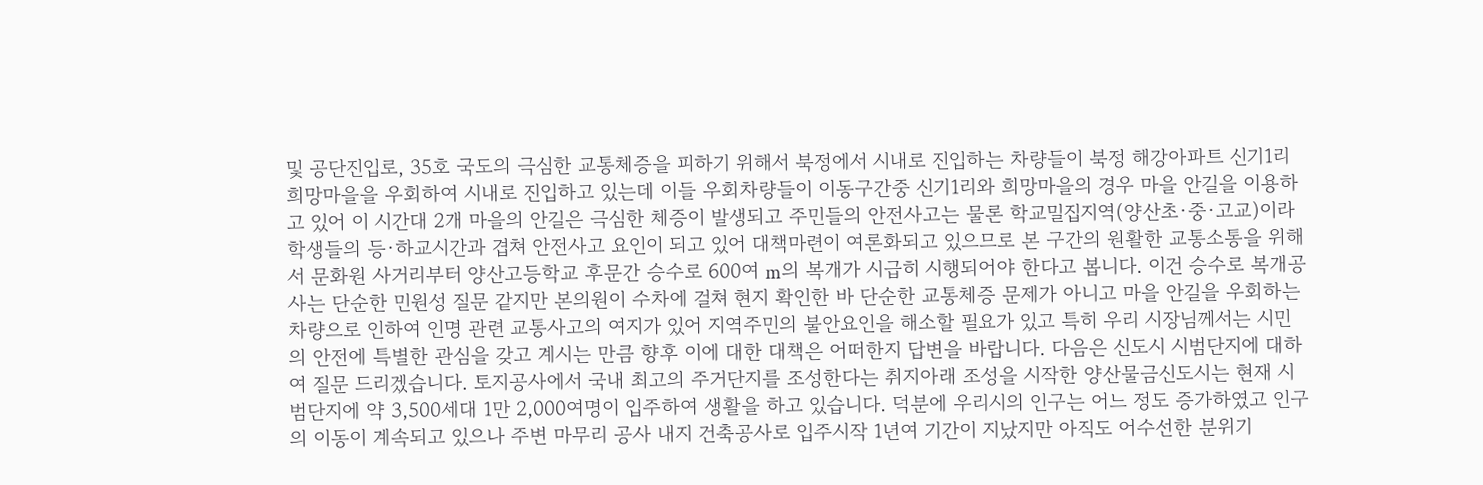및 공단진입로, 35호 국도의 극심한 교통체증을 피하기 위해서 북정에서 시내로 진입하는 차량들이 북정 해강아파트 신기1리 희망마을을 우회하여 시내로 진입하고 있는데 이들 우회차량들이 이동구간중 신기1리와 희망마을의 경우 마을 안길을 이용하고 있어 이 시간대 2개 마을의 안길은 극심한 체증이 발생되고 주민들의 안전사고는 물론 학교밀집지역(양산초·중·고교)이라 학생들의 등·하교시간과 겹쳐 안전사고 요인이 되고 있어 대책마련이 여론화되고 있으므로 본 구간의 원활한 교통소통을 위해서 문화원 사거리부터 양산고등학교 후문간 승수로 600여 m의 복개가 시급히 시행되어야 한다고 봅니다. 이건 승수로 복개공사는 단순한 민원성 질문 같지만 본의원이 수차에 걸쳐 현지 확인한 바 단순한 교통체증 문제가 아니고 마을 안길을 우회하는 차량으로 인하여 인명 관련 교통사고의 여지가 있어 지역주민의 불안요인을 해소할 필요가 있고 특히 우리 시장님께서는 시민의 안전에 특별한 관심을 갖고 계시는 만큼 향후 이에 대한 대책은 어떠한지 답변을 바랍니다. 다음은 신도시 시범단지에 대하여 질문 드리겠습니다. 토지공사에서 국내 최고의 주거단지를 조성한다는 취지아래 조성을 시작한 양산물금신도시는 현재 시범단지에 약 3,500세대 1만 2,000여명이 입주하여 생활을 하고 있습니다. 덕분에 우리시의 인구는 어느 정도 증가하였고 인구의 이동이 계속되고 있으나 주변 마무리 공사 내지 건축공사로 입주시작 1년여 기간이 지났지만 아직도 어수선한 분위기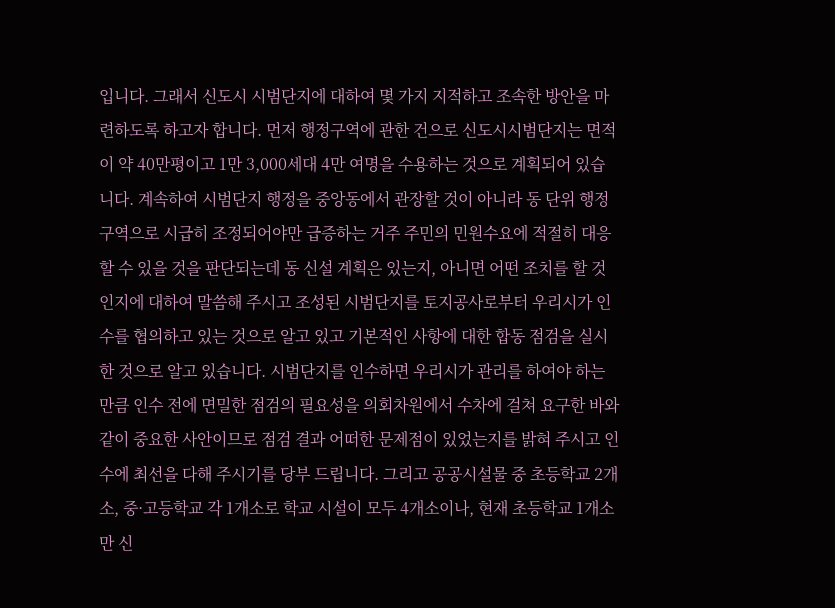입니다. 그래서 신도시 시범단지에 대하여 몇 가지 지적하고 조속한 방안을 마련하도록 하고자 합니다. 먼저 행정구역에 관한 건으로 신도시시범단지는 면적이 약 40만평이고 1만 3,000세대 4만 여명을 수용하는 것으로 계획되어 있습니다. 계속하여 시범단지 행정을 중앙동에서 관장할 것이 아니라 동 단위 행정구역으로 시급히 조정되어야만 급증하는 거주 주민의 민원수요에 적절히 대응할 수 있을 것을 판단되는데 동 신설 계획은 있는지, 아니면 어떤 조치를 할 것인지에 대하여 말씀해 주시고 조성된 시범단지를 토지공사로부터 우리시가 인수를 협의하고 있는 것으로 알고 있고 기본적인 사항에 대한 합동 점검을 실시한 것으로 알고 있습니다. 시범단지를 인수하면 우리시가 관리를 하여야 하는 만큼 인수 전에 면밀한 점검의 필요성을 의회차원에서 수차에 걸쳐 요구한 바와 같이 중요한 사안이므로 점검 결과 어떠한 문제점이 있었는지를 밝혀 주시고 인수에 최선을 다해 주시기를 당부 드립니다. 그리고 공공시설물 중 초등학교 2개소, 중·고등학교 각 1개소로 학교 시설이 모두 4개소이나, 현재 초등학교 1개소만 신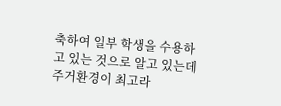축하여 일부 학생을 수용하고 있는 것으로 알고 있는데 주거환경이 최고라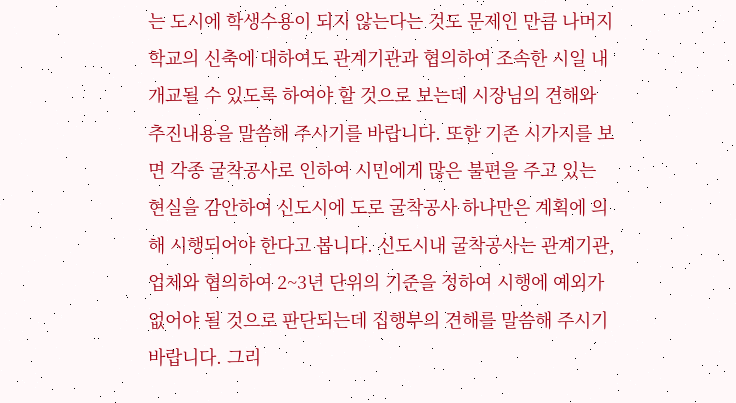는 도시에 학생수용이 되지 않는다는 것도 문제인 만큼 나머지 학교의 신축에 대하여도 관계기관과 협의하여 조속한 시일 내 개교될 수 있도록 하여야 할 것으로 보는데 시장님의 견해와 추진내용을 말씀해 주시기를 바랍니다. 또한 기존 시가지를 보면 각종 굴착공사로 인하여 시민에게 많은 불편을 주고 있는 현실을 감안하여 신도시에 도로 굴착공사 하나만은 계획에 의해 시행되어야 한다고 봅니다. 신도시내 굴착공사는 관계기관, 업체와 협의하여 2~3년 단위의 기준을 정하여 시행에 예외가 없어야 될 것으로 판단되는데 집행부의 견해를 말씀해 주시기 바랍니다. 그리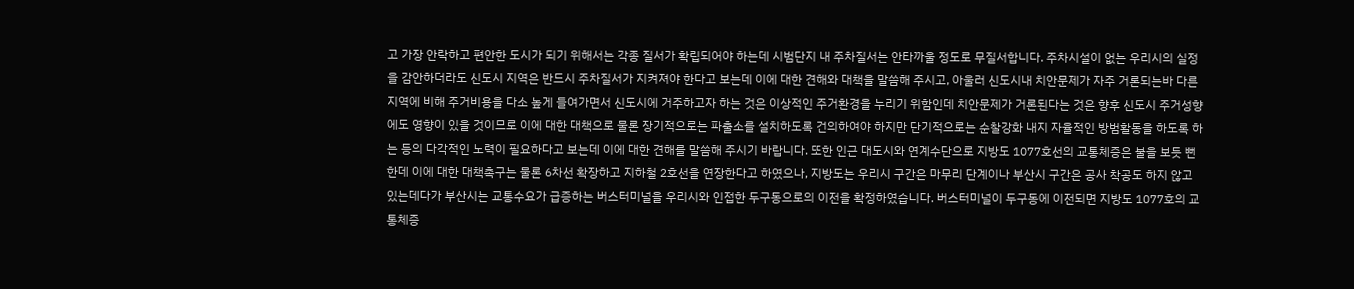고 가장 안락하고 편안한 도시가 되기 위해서는 각종 질서가 확립되어야 하는데 시범단지 내 주차질서는 안타까울 정도로 무질서합니다. 주차시설이 없는 우리시의 실정을 감안하더라도 신도시 지역은 반드시 주차질서가 지켜져야 한다고 보는데 이에 대한 견해와 대책을 말씀해 주시고, 아울러 신도시내 치안문제가 자주 거론되는바 다른 지역에 비해 주거비용을 다소 높게 들여가면서 신도시에 거주하고자 하는 것은 이상적인 주거환경을 누리기 위함인데 치안문제가 거론된다는 것은 향후 신도시 주거성향에도 영향이 있을 것이므로 이에 대한 대책으로 물론 장기적으로는 파출소를 설치하도록 건의하여야 하지만 단기적으로는 순찰강화 내지 자율적인 방범활동을 하도록 하는 등의 다각적인 노력이 필요하다고 보는데 이에 대한 견해를 말씀해 주시기 바랍니다. 또한 인근 대도시와 연계수단으로 지방도 1077호선의 교통체증은 불을 보듯 뻔한데 이에 대한 대책촉구는 물론 6차선 확장하고 지하철 2호선을 연장한다고 하였으나, 지방도는 우리시 구간은 마무리 단계이나 부산시 구간은 공사 착공도 하지 않고 있는데다가 부산시는 교통수요가 급증하는 버스터미널을 우리시와 인접한 두구동으로의 이전을 확정하였습니다. 버스터미널이 두구동에 이전되면 지방도 1077호의 교통체증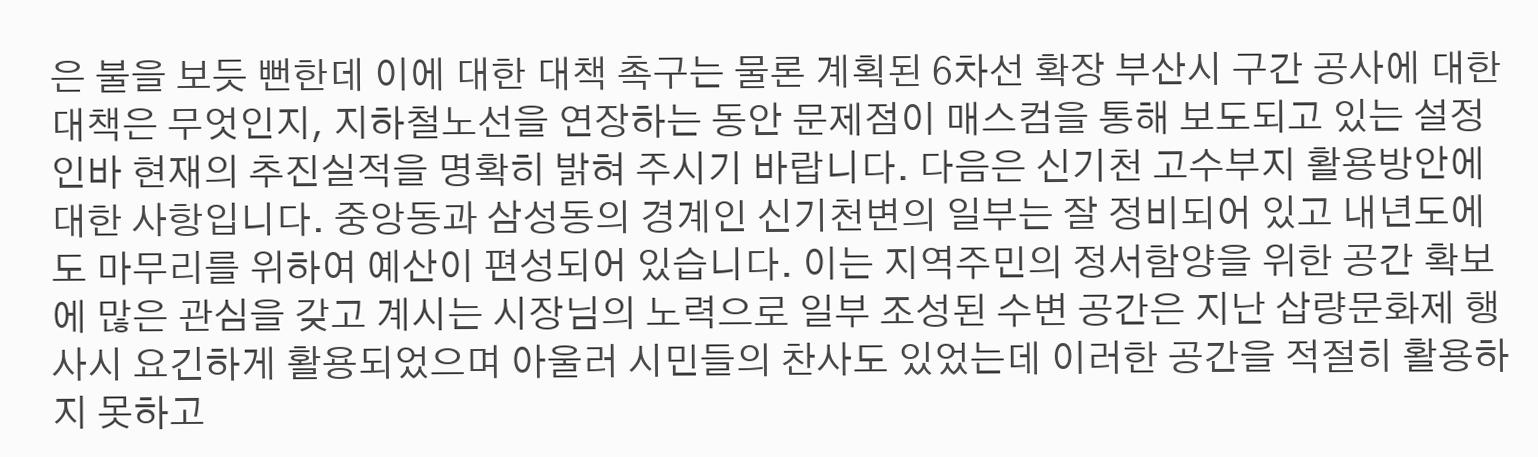은 불을 보듯 뻔한데 이에 대한 대책 촉구는 물론 계획된 6차선 확장 부산시 구간 공사에 대한 대책은 무엇인지, 지하철노선을 연장하는 동안 문제점이 매스컴을 통해 보도되고 있는 설정인바 현재의 추진실적을 명확히 밝혀 주시기 바랍니다. 다음은 신기천 고수부지 활용방안에 대한 사항입니다. 중앙동과 삼성동의 경계인 신기천변의 일부는 잘 정비되어 있고 내년도에도 마무리를 위하여 예산이 편성되어 있습니다. 이는 지역주민의 정서함양을 위한 공간 확보에 많은 관심을 갖고 계시는 시장님의 노력으로 일부 조성된 수변 공간은 지난 삽량문화제 행사시 요긴하게 활용되었으며 아울러 시민들의 찬사도 있었는데 이러한 공간을 적절히 활용하지 못하고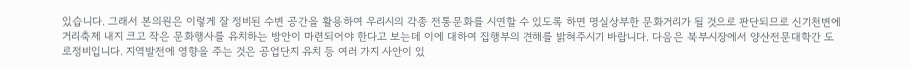있습니다. 그래서 본의원은 이렇게 잘 정비된 수변 공간을 활용하여 우리시의 각종 전통문화를 시연할 수 있도록 하면 명실상부한 문화거리가 될 것으로 판단되므로 신기천변에 거리축제 내지 크고 작은 문화행사를 유치하는 방안이 마련되어야 한다고 보는데 이에 대하여 집행부의 견해를 밝혀주시기 바랍니다. 다음은 북부시장에서 양산전문대학간 도로정비입니다. 지역발전에 영향을 주는 것은 공업단지 유치 등 여러 가지 사안이 있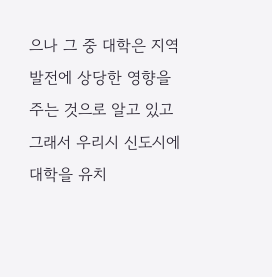으나 그 중 대학은 지역발전에 상당한 영향을 주는 것으로 알고 있고 그래서 우리시 신도시에 대학을 유치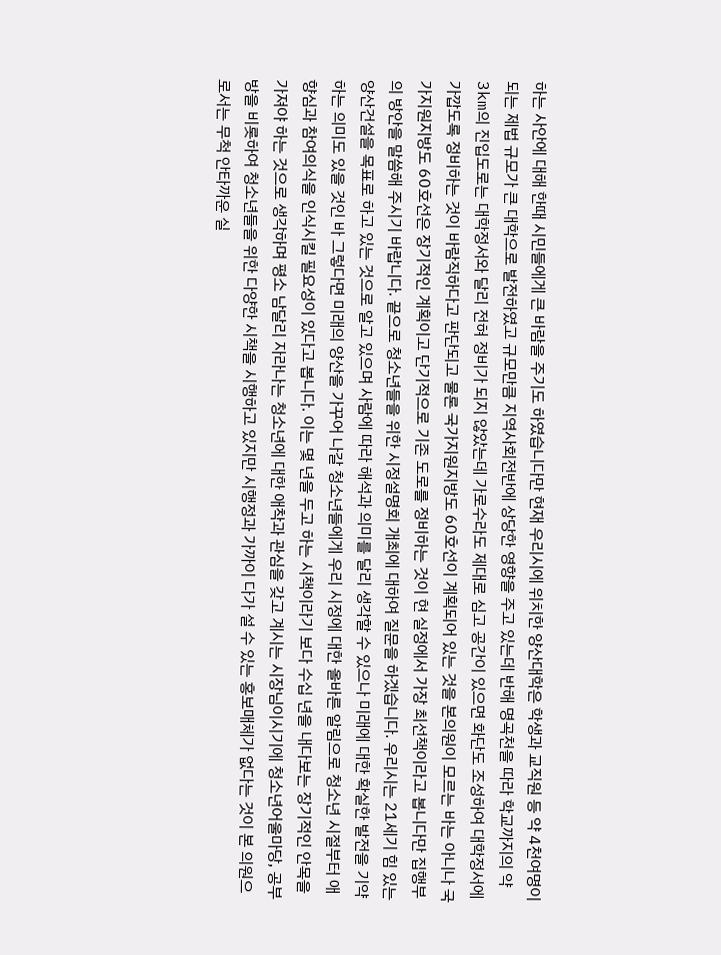하는 사안에 대해 한때 시민들에게 큰 바람을 주기도 하였습니다만 현재 우리시에 위치한 양산대학은 학생과 교직원 등 약 4천여명이 되는 제법 규모가 큰 대학으로 발전하였고 규모만큼 지역사회전반에 상당한 영향을 주고 있는데 반해 명곡천을 따라 학교까지의 약 3km의 진입도로는 대학정서와 달리 전혀 정비가 되지 않았는데 가로수라도 제대로 심고 공간이 있으면 화단도 조성하여 대학정서에 가깝도록 정비하는 것이 바람직하다고 판단되고 물론 국가지원지방도 60호선이 계획되어 있는 것을 본의원이 모르는 바는 아니나 국가지원지방도 60호선은 장기적인 계획이고 단기적으로 기존 도로를 정비하는 것이 현 실정에서 가장 최선책이라고 봅니다만 집행부의 방안을 말씀해 주시기 바랍니다. 끝으로 청소년들을 위한 시정설명회 개최에 대하여 질문을 하겠습니다. 우리시는 21세기 힘 있는 양산건설을 목표로 하고 있는 것으로 알고 있으며 사람에 따라 해석과 의미를 달리 생각할 수 있으나 미래에 대한 확실한 발전을 기약하는 의미도 있을 것인 바 그렇다면 미래의 양산을 가꾸어 나갈 청소년들에게 우리 시정에 대한 올바른 알림으로 청소년 시절부터 애향심과 참여의식을 인식시킬 필요성이 있다고 봅니다. 이는 몇 년을 두고 하는 시책이라기 보다 수십 년을 내다보는 장기적인 안목을 가져야 하는 것으로 생각하며 평소 남달리 자라나는 청소년에 대한 애착과 관심을 갖고 계시는 시장님이시기에 청소년어울마당, 공부방을 비롯하여 청소년들을 위한 다양한 시책을 시행하고 있지만 시행정과 가까이 다가 설 수 있는 홍보매체가 없다는 것이 본 의원으로서는 무척 안타까운 실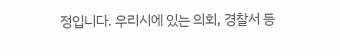정입니다. 우리시에 있는 의회, 경찰서 등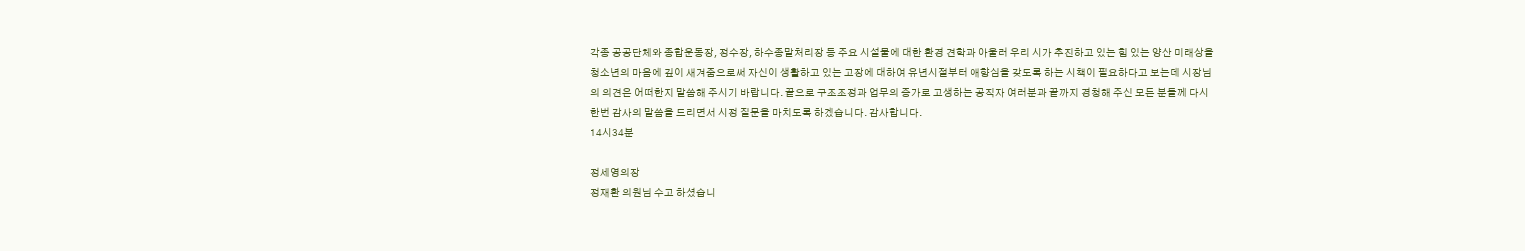각종 공공단체와 종합운동장, 정수장, 하수종말처리장 등 주요 시설물에 대한 환경 견학과 아울러 우리 시가 추진하고 있는 힘 있는 양산 미래상을 청소년의 마음에 깊이 새겨줌으로써 자신이 생활하고 있는 고장에 대하여 유년시절부터 애향심을 갖도록 하는 시책이 필요하다고 보는데 시장님의 의견은 어떠한지 말씀해 주시기 바랍니다. 끝으로 구조조정과 업무의 증가로 고생하는 공직자 여러분과 끝까지 경청해 주신 모든 분들께 다시 한번 감사의 말씀을 드리면서 시정 질문을 마치도록 하겠습니다. 감사합니다.
14시34분

정세영의장
정재환 의원님 수고 하셨습니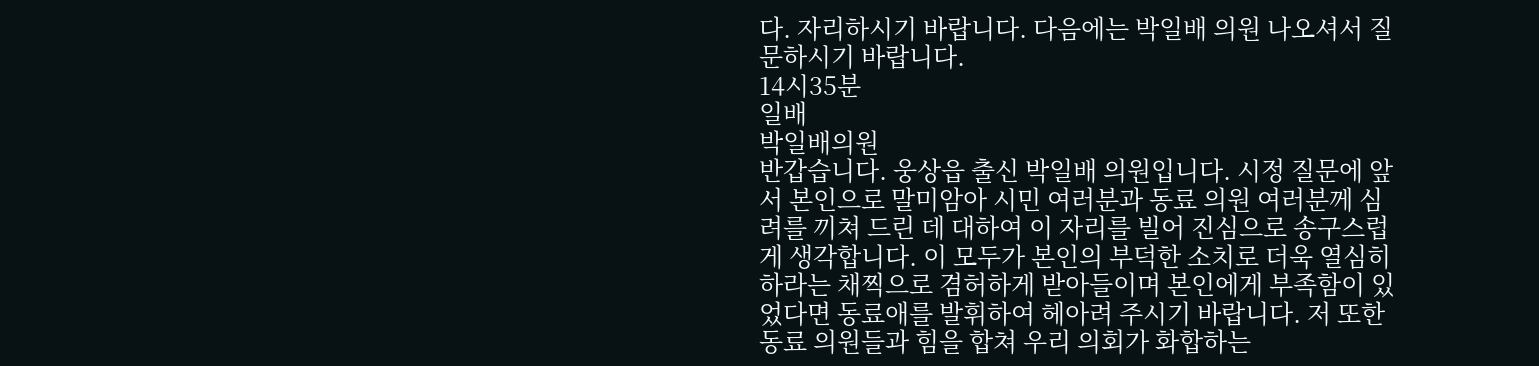다. 자리하시기 바랍니다. 다음에는 박일배 의원 나오셔서 질문하시기 바랍니다.
14시35분
일배
박일배의원
반갑습니다. 웅상읍 출신 박일배 의원입니다. 시정 질문에 앞서 본인으로 말미암아 시민 여러분과 동료 의원 여러분께 심려를 끼쳐 드린 데 대하여 이 자리를 빌어 진심으로 송구스럽게 생각합니다. 이 모두가 본인의 부덕한 소치로 더욱 열심히 하라는 채찍으로 겸허하게 받아들이며 본인에게 부족함이 있었다면 동료애를 발휘하여 헤아려 주시기 바랍니다. 저 또한 동료 의원들과 힘을 합쳐 우리 의회가 화합하는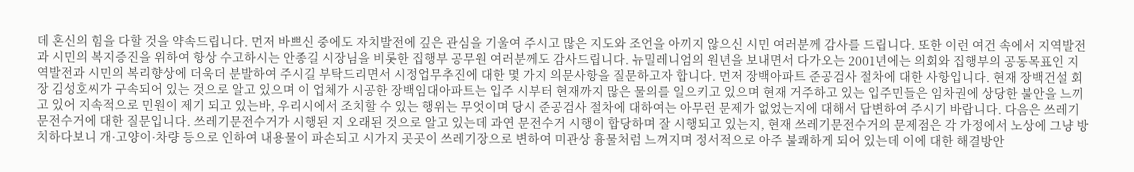데 혼신의 힘을 다할 것을 약속드립니다. 먼저 바쁘신 중에도 자치발전에 깊은 관심을 기울여 주시고 많은 지도와 조언을 아끼지 않으신 시민 여러분께 감사를 드립니다. 또한 이런 여건 속에서 지역발전과 시민의 복지증진을 위하여 항상 수고하시는 안종길 시장님을 비롯한 집행부 공무원 여러분께도 감사드립니다. 뉴밀레니엄의 원년을 보내면서 다가오는 2001년에는 의회와 집행부의 공동목표인 지역발전과 시민의 복리향상에 더욱더 분발하여 주시길 부탁드리면서 시정업무추진에 대한 몇 가지 의문사항을 질문하고자 합니다. 먼저 장백아파트 준공검사 절차에 대한 사항입니다. 현재 장백건설 회장 김성호씨가 구속되어 있는 것으로 알고 있으며 이 업체가 시공한 장백임대아파트는 입주 시부터 현재까지 많은 물의를 일으키고 있으며 현재 거주하고 있는 입주민들은 임차권에 상당한 불안을 느끼고 있어 지속적으로 민원이 제기 되고 있는바, 우리시에서 조치할 수 있는 행위는 무엇이며 당시 준공검사 절차에 대하여는 아무런 문제가 없었는지에 대해서 답변하여 주시기 바랍니다. 다음은 쓰레기 문전수거에 대한 질문입니다. 쓰레기문전수거가 시행된 지 오래된 것으로 알고 있는데 과연 문전수거 시행이 합당하며 잘 시행되고 있는지, 현재 쓰레기문전수거의 문제점은 각 가정에서 노상에 그냥 방치하다보니 개·고양이·차량 등으로 인하여 내용물이 파손되고 시가지 곳곳이 쓰레기장으로 변하여 미관상 흉물처럼 느껴지며 정서적으로 아주 불쾌하게 되어 있는데 이에 대한 해결방안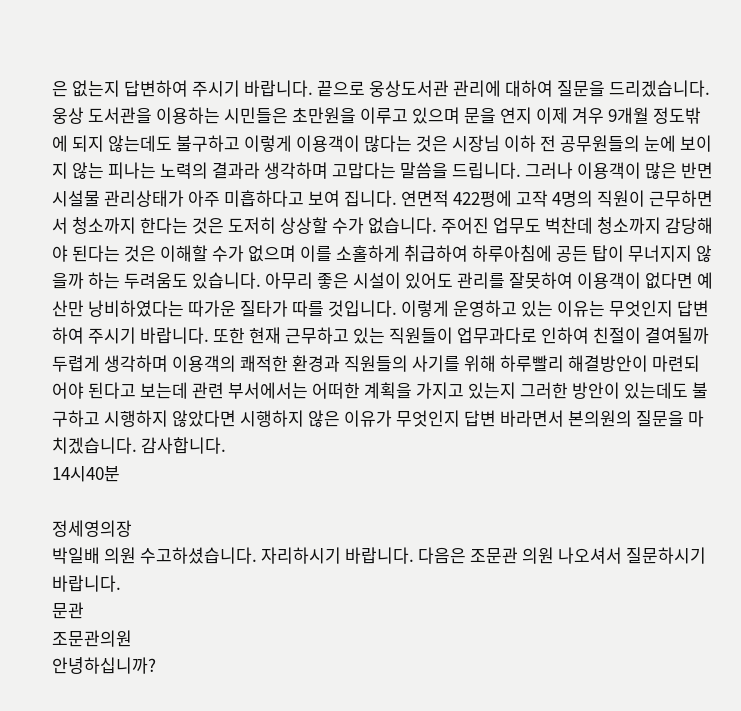은 없는지 답변하여 주시기 바랍니다. 끝으로 웅상도서관 관리에 대하여 질문을 드리겠습니다. 웅상 도서관을 이용하는 시민들은 초만원을 이루고 있으며 문을 연지 이제 겨우 9개월 정도밖에 되지 않는데도 불구하고 이렇게 이용객이 많다는 것은 시장님 이하 전 공무원들의 눈에 보이지 않는 피나는 노력의 결과라 생각하며 고맙다는 말씀을 드립니다. 그러나 이용객이 많은 반면 시설물 관리상태가 아주 미흡하다고 보여 집니다. 연면적 422평에 고작 4명의 직원이 근무하면서 청소까지 한다는 것은 도저히 상상할 수가 없습니다. 주어진 업무도 벅찬데 청소까지 감당해야 된다는 것은 이해할 수가 없으며 이를 소홀하게 취급하여 하루아침에 공든 탑이 무너지지 않을까 하는 두려움도 있습니다. 아무리 좋은 시설이 있어도 관리를 잘못하여 이용객이 없다면 예산만 낭비하였다는 따가운 질타가 따를 것입니다. 이렇게 운영하고 있는 이유는 무엇인지 답변하여 주시기 바랍니다. 또한 현재 근무하고 있는 직원들이 업무과다로 인하여 친절이 결여될까 두렵게 생각하며 이용객의 쾌적한 환경과 직원들의 사기를 위해 하루빨리 해결방안이 마련되어야 된다고 보는데 관련 부서에서는 어떠한 계획을 가지고 있는지 그러한 방안이 있는데도 불구하고 시행하지 않았다면 시행하지 않은 이유가 무엇인지 답변 바라면서 본의원의 질문을 마치겠습니다. 감사합니다.
14시40분

정세영의장
박일배 의원 수고하셨습니다. 자리하시기 바랍니다. 다음은 조문관 의원 나오셔서 질문하시기 바랍니다.
문관
조문관의원
안녕하십니까?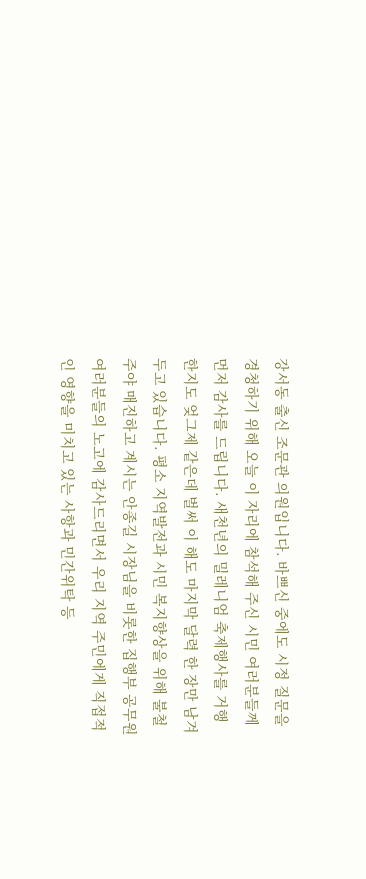강서동 출신 조문관 의원입니다. 바쁘신 중에도 시정 질문을 경청하기 위해 오늘 이 자리에 참석해 주신 시민 여러분들께 먼저 감사를 드립니다. 새천년의 밀레니엄 축제행사를 거행한지도 엊그제 같은데 벌써 이 해도 마지막 달력 한 장만 남겨두고 있습니다. 평소 지역발전과 시민 복지향상을 위해 불철주야 매진하고 계시는 안종길 시장님을 비롯한 집행부 공무원 여러분들의 노고에 감사드리면서 우리 지역 주민에게 직접적인 영향을 미치고 있는 사항과 민간위탁 등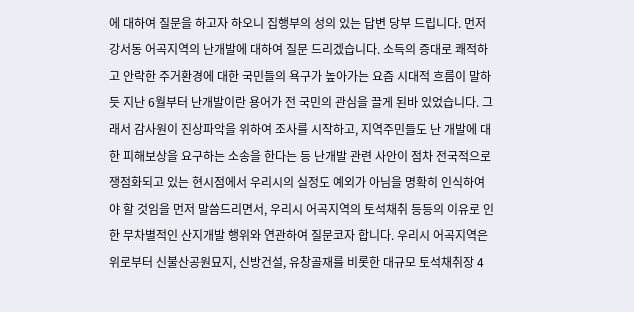에 대하여 질문을 하고자 하오니 집행부의 성의 있는 답변 당부 드립니다. 먼저 강서동 어곡지역의 난개발에 대하여 질문 드리겠습니다. 소득의 증대로 쾌적하고 안락한 주거환경에 대한 국민들의 욕구가 높아가는 요즘 시대적 흐름이 말하듯 지난 6월부터 난개발이란 용어가 전 국민의 관심을 끌게 된바 있었습니다. 그래서 감사원이 진상파악을 위하여 조사를 시작하고, 지역주민들도 난 개발에 대한 피해보상을 요구하는 소송을 한다는 등 난개발 관련 사안이 점차 전국적으로 쟁점화되고 있는 현시점에서 우리시의 실정도 예외가 아님을 명확히 인식하여야 할 것임을 먼저 말씀드리면서, 우리시 어곡지역의 토석채취 등등의 이유로 인한 무차별적인 산지개발 행위와 연관하여 질문코자 합니다. 우리시 어곡지역은 위로부터 신불산공원묘지, 신방건설, 유창골재를 비롯한 대규모 토석채취장 4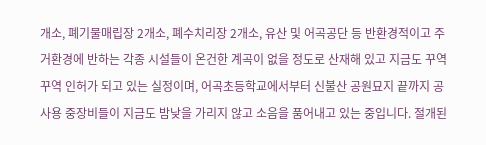개소, 폐기물매립장 2개소, 폐수치리장 2개소, 유산 및 어곡공단 등 반환경적이고 주거환경에 반하는 각종 시설들이 온건한 계곡이 없을 정도로 산재해 있고 지금도 꾸역꾸역 인허가 되고 있는 실정이며, 어곡초등학교에서부터 신불산 공원묘지 끝까지 공사용 중장비들이 지금도 밤낮을 가리지 않고 소음을 품어내고 있는 중입니다. 절개된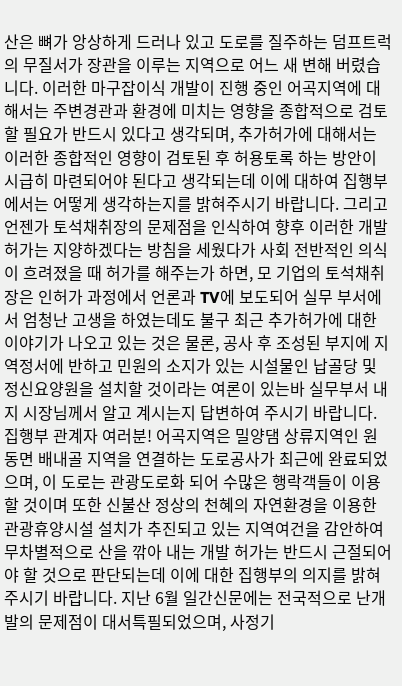산은 뼈가 앙상하게 드러나 있고 도로를 질주하는 덤프트럭의 무질서가 장관을 이루는 지역으로 어느 새 변해 버렸습니다. 이러한 마구잡이식 개발이 진행 중인 어곡지역에 대해서는 주변경관과 환경에 미치는 영향을 종합적으로 검토할 필요가 반드시 있다고 생각되며, 추가허가에 대해서는 이러한 종합적인 영향이 검토된 후 허용토록 하는 방안이 시급히 마련되어야 된다고 생각되는데 이에 대하여 집행부에서는 어떻게 생각하는지를 밝혀주시기 바랍니다. 그리고 언젠가 토석채취장의 문제점을 인식하여 향후 이러한 개발허가는 지양하겠다는 방침을 세웠다가 사회 전반적인 의식이 흐려졌을 때 허가를 해주는가 하면, 모 기업의 토석채취장은 인허가 과정에서 언론과 TV에 보도되어 실무 부서에서 엄청난 고생을 하였는데도 불구 최근 추가허가에 대한 이야기가 나오고 있는 것은 물론, 공사 후 조성된 부지에 지역정서에 반하고 민원의 소지가 있는 시설물인 납골당 및 정신요양원을 설치할 것이라는 여론이 있는바 실무부서 내지 시장님께서 알고 계시는지 답변하여 주시기 바랍니다. 집행부 관계자 여러분! 어곡지역은 밀양댐 상류지역인 원동면 배내골 지역을 연결하는 도로공사가 최근에 완료되었으며, 이 도로는 관광도로화 되어 수많은 행락객들이 이용할 것이며 또한 신불산 정상의 천혜의 자연환경을 이용한 관광휴양시설 설치가 추진되고 있는 지역여건을 감안하여 무차별적으로 산을 깎아 내는 개발 허가는 반드시 근절되어야 할 것으로 판단되는데 이에 대한 집행부의 의지를 밝혀주시기 바랍니다. 지난 6월 일간신문에는 전국적으로 난개발의 문제점이 대서특필되었으며, 사정기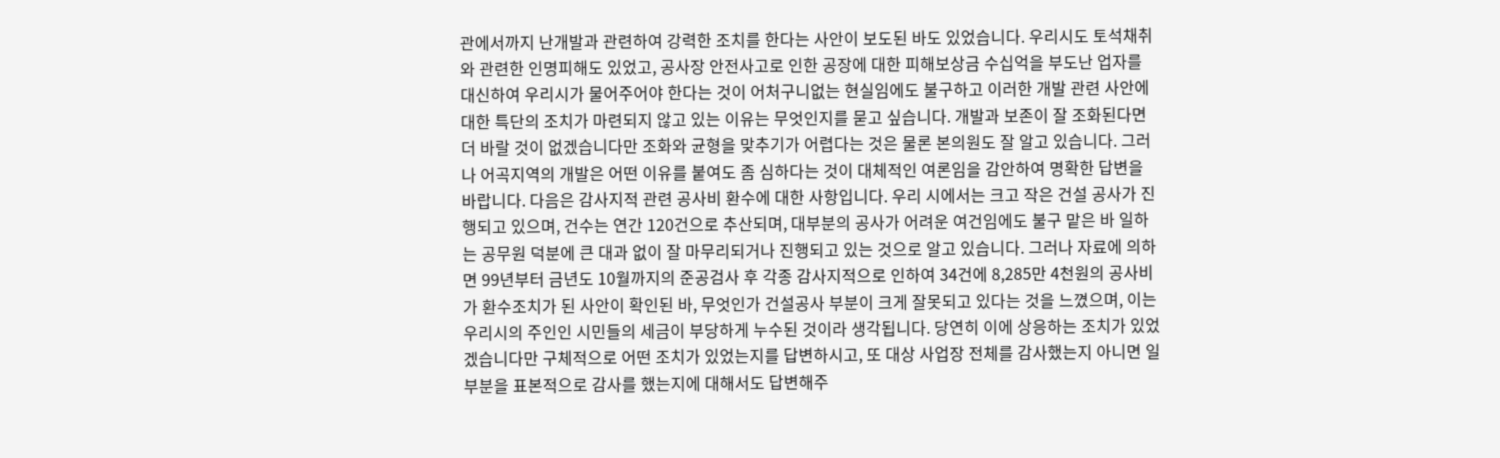관에서까지 난개발과 관련하여 강력한 조치를 한다는 사안이 보도된 바도 있었습니다. 우리시도 토석채취와 관련한 인명피해도 있었고, 공사장 안전사고로 인한 공장에 대한 피해보상금 수십억을 부도난 업자를 대신하여 우리시가 물어주어야 한다는 것이 어처구니없는 현실임에도 불구하고 이러한 개발 관련 사안에 대한 특단의 조치가 마련되지 않고 있는 이유는 무엇인지를 묻고 싶습니다. 개발과 보존이 잘 조화된다면 더 바랄 것이 없겠습니다만 조화와 균형을 맞추기가 어렵다는 것은 물론 본의원도 잘 알고 있습니다. 그러나 어곡지역의 개발은 어떤 이유를 붙여도 좀 심하다는 것이 대체적인 여론임을 감안하여 명확한 답변을 바랍니다. 다음은 감사지적 관련 공사비 환수에 대한 사항입니다. 우리 시에서는 크고 작은 건설 공사가 진행되고 있으며, 건수는 연간 120건으로 추산되며, 대부분의 공사가 어려운 여건임에도 불구 맡은 바 일하는 공무원 덕분에 큰 대과 없이 잘 마무리되거나 진행되고 있는 것으로 알고 있습니다. 그러나 자료에 의하면 99년부터 금년도 10월까지의 준공검사 후 각종 감사지적으로 인하여 34건에 8,285만 4천원의 공사비가 환수조치가 된 사안이 확인된 바, 무엇인가 건설공사 부분이 크게 잘못되고 있다는 것을 느꼈으며, 이는 우리시의 주인인 시민들의 세금이 부당하게 누수된 것이라 생각됩니다. 당연히 이에 상응하는 조치가 있었겠습니다만 구체적으로 어떤 조치가 있었는지를 답변하시고, 또 대상 사업장 전체를 감사했는지 아니면 일부분을 표본적으로 감사를 했는지에 대해서도 답변해주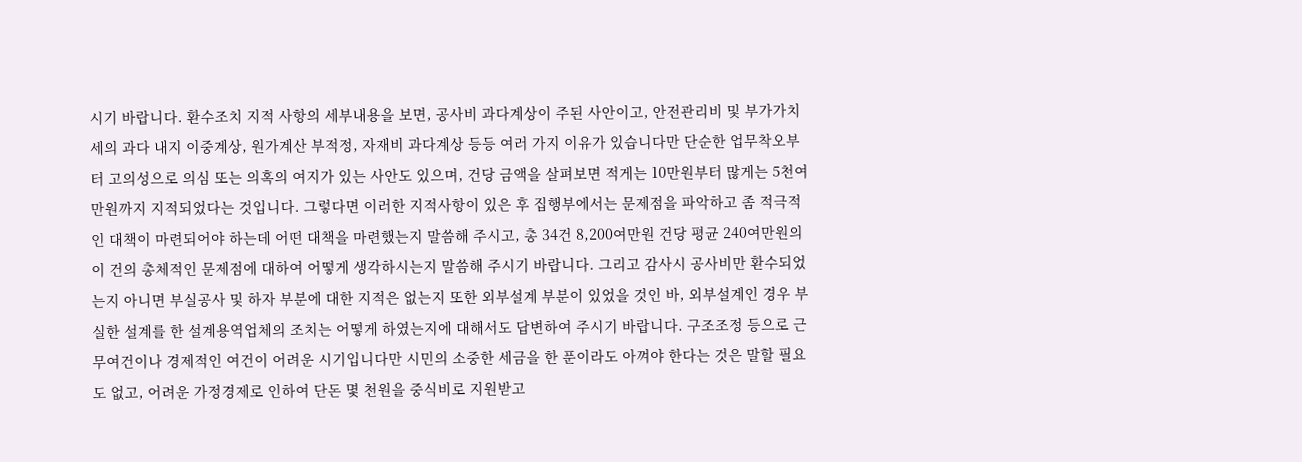시기 바랍니다. 환수조치 지적 사항의 세부내용을 보면, 공사비 과다계상이 주된 사안이고, 안전관리비 및 부가가치세의 과다 내지 이중계상, 원가계산 부적정, 자재비 과다계상 등등 여러 가지 이유가 있습니다만 단순한 업무착오부터 고의성으로 의심 또는 의혹의 여지가 있는 사안도 있으며, 건당 금액을 살펴보면 적게는 10만원부터 많게는 5천여만원까지 지적되었다는 것입니다. 그렇다면 이러한 지적사항이 있은 후 집행부에서는 문제점을 파악하고 좀 적극적인 대책이 마련되어야 하는데 어떤 대책을 마련했는지 말씀해 주시고, 총 34건 8,200여만원 건당 평균 240여만원의 이 건의 총체적인 문제점에 대하여 어떻게 생각하시는지 말씀해 주시기 바랍니다. 그리고 감사시 공사비만 환수되었는지 아니면 부실공사 및 하자 부분에 대한 지적은 없는지 또한 외부설계 부분이 있었을 것인 바, 외부설계인 경우 부실한 설계를 한 설계용역업체의 조치는 어떻게 하였는지에 대해서도 답변하여 주시기 바랍니다. 구조조정 등으로 근무여건이나 경제적인 여건이 어려운 시기입니다만 시민의 소중한 세금을 한 푼이라도 아껴야 한다는 것은 말할 필요도 없고, 어려운 가정경제로 인하여 단돈 몇 천원을 중식비로 지원받고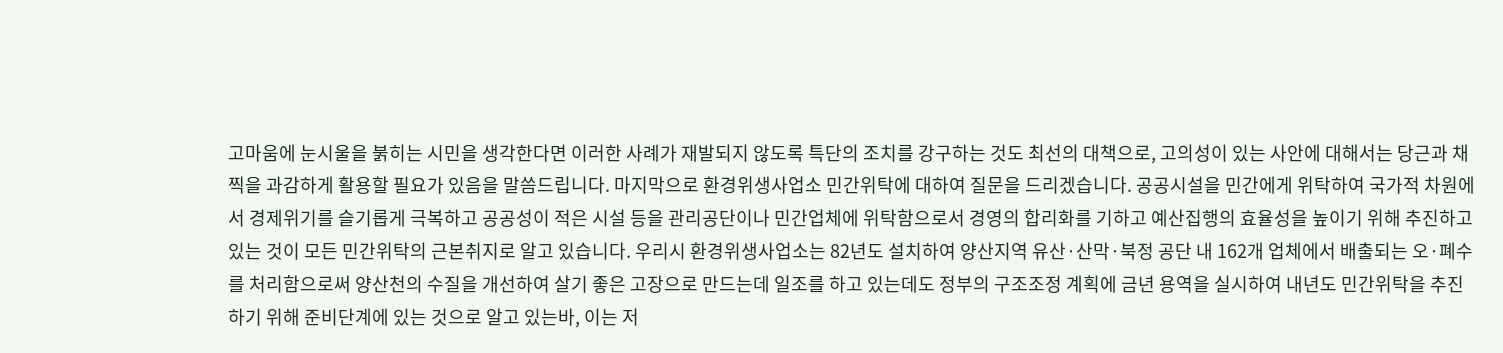고마움에 눈시울을 붉히는 시민을 생각한다면 이러한 사례가 재발되지 않도록 특단의 조치를 강구하는 것도 최선의 대책으로, 고의성이 있는 사안에 대해서는 당근과 채찍을 과감하게 활용할 필요가 있음을 말씀드립니다. 마지막으로 환경위생사업소 민간위탁에 대하여 질문을 드리겠습니다. 공공시설을 민간에게 위탁하여 국가적 차원에서 경제위기를 슬기롭게 극복하고 공공성이 적은 시설 등을 관리공단이나 민간업체에 위탁함으로서 경영의 합리화를 기하고 예산집행의 효율성을 높이기 위해 추진하고 있는 것이 모든 민간위탁의 근본취지로 알고 있습니다. 우리시 환경위생사업소는 82년도 설치하여 양산지역 유산·산막·북정 공단 내 162개 업체에서 배출되는 오·폐수를 처리함으로써 양산천의 수질을 개선하여 살기 좋은 고장으로 만드는데 일조를 하고 있는데도 정부의 구조조정 계획에 금년 용역을 실시하여 내년도 민간위탁을 추진하기 위해 준비단계에 있는 것으로 알고 있는바, 이는 저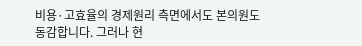비용·고효율의 경제원리 측면에서도 본의원도 동감합니다. 그러나 현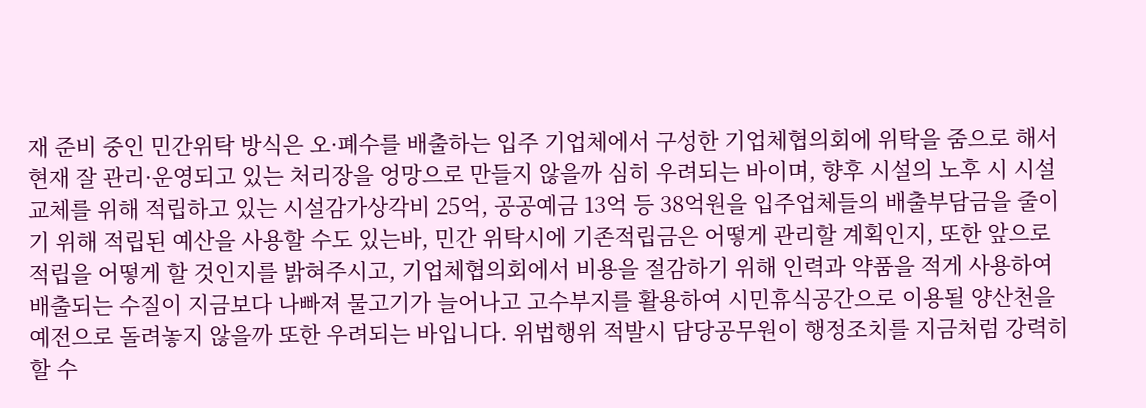재 준비 중인 민간위탁 방식은 오·폐수를 배출하는 입주 기업체에서 구성한 기업체협의회에 위탁을 줌으로 해서 현재 잘 관리·운영되고 있는 처리장을 엉망으로 만들지 않을까 심히 우려되는 바이며, 향후 시설의 노후 시 시설교체를 위해 적립하고 있는 시설감가상각비 25억, 공공예금 13억 등 38억원을 입주업체들의 배출부담금을 줄이기 위해 적립된 예산을 사용할 수도 있는바, 민간 위탁시에 기존적립금은 어떻게 관리할 계획인지, 또한 앞으로 적립을 어떻게 할 것인지를 밝혀주시고, 기업체협의회에서 비용을 절감하기 위해 인력과 약품을 적게 사용하여 배출되는 수질이 지금보다 나빠져 물고기가 늘어나고 고수부지를 활용하여 시민휴식공간으로 이용될 양산천을 예전으로 돌려놓지 않을까 또한 우려되는 바입니다. 위법행위 적발시 담당공무원이 행정조치를 지금처럼 강력히 할 수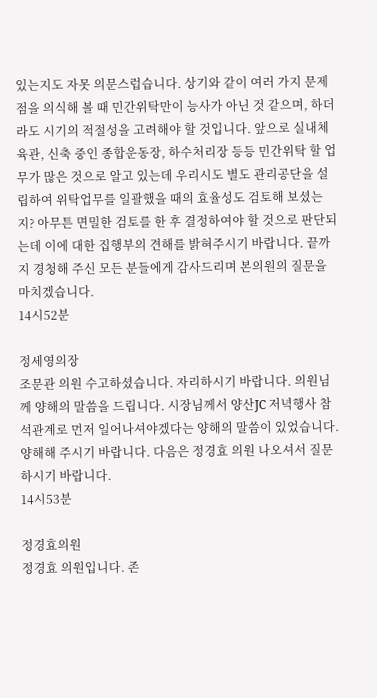있는지도 자못 의문스럽습니다. 상기와 같이 여러 가지 문제점을 의식해 볼 때 민간위탁만이 능사가 아닌 것 같으며, 하더라도 시기의 적절성을 고려해야 할 것입니다. 앞으로 실내체육관, 신축 중인 종합운동장, 하수처리장 등등 민간위탁 할 업무가 많은 것으로 알고 있는데 우리시도 별도 관리공단을 설립하여 위탁업무를 일괄했을 때의 효율성도 검토해 보셨는지? 아무튼 면밀한 검토를 한 후 결정하여야 할 것으로 판단되는데 이에 대한 집행부의 견해를 밝혀주시기 바랍니다. 끝까지 경청해 주신 모든 분들에게 감사드리며 본의원의 질문을 마치겠습니다.
14시52분

정세영의장
조문관 의원 수고하셨습니다. 자리하시기 바랍니다. 의원님께 양해의 말씀을 드립니다. 시장님께서 양산JC 저녁행사 참석관계로 먼저 일어나셔야겠다는 양해의 말씀이 있었습니다. 양해해 주시기 바랍니다. 다음은 정경효 의원 나오셔서 질문하시기 바랍니다.
14시53분

정경효의원
정경효 의원입니다. 존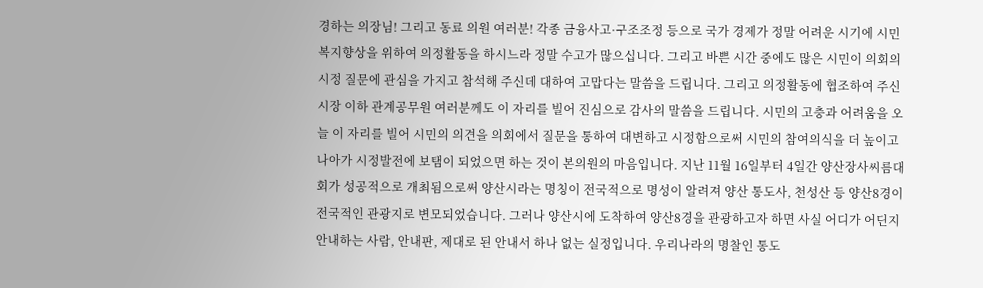경하는 의장님! 그리고 동료 의원 여러분! 각종 금융사고·구조조정 등으로 국가 경제가 정말 어려운 시기에 시민복지향상을 위하여 의정활동을 하시느라 정말 수고가 많으십니다. 그리고 바쁜 시간 중에도 많은 시민이 의회의 시정 질문에 관심을 가지고 참석해 주신데 대하여 고맙다는 말씀을 드립니다. 그리고 의정활동에 협조하여 주신 시장 이하 관계공무원 여러분께도 이 자리를 빌어 진심으로 감사의 말씀을 드립니다. 시민의 고충과 어려움을 오늘 이 자리를 빌어 시민의 의견을 의회에서 질문을 통하여 대변하고 시정함으로써 시민의 참여의식을 더 높이고 나아가 시정발전에 보탬이 되었으면 하는 것이 본의원의 마음입니다. 지난 11월 16일부터 4일간 양산장사씨름대회가 성공적으로 개최됨으로써 양산시라는 명칭이 전국적으로 명성이 알려져 양산 통도사, 천성산 등 양산8경이 전국적인 관광지로 변모되었습니다. 그러나 양산시에 도착하여 양산8경을 관광하고자 하면 사실 어디가 어딘지 안내하는 사람, 안내판, 제대로 된 안내서 하나 없는 실정입니다. 우리나라의 명찰인 통도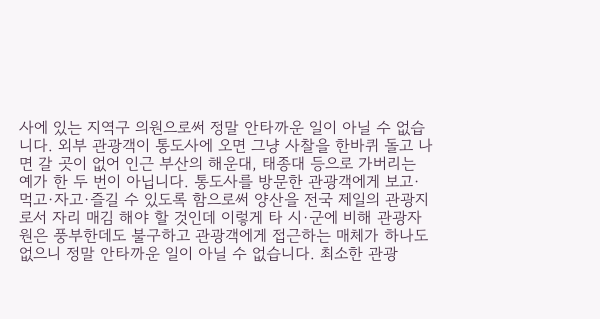사에 있는 지역구 의원으로써 정말 안타까운 일이 아닐 수 없습니다. 외부 관광객이 통도사에 오면 그냥 사찰을 한바퀴 돌고 나면 갈 곳이 없어 인근 부산의 해운대, 태종대 등으로 가버리는 예가 한 두 번이 아닙니다. 통도사를 방문한 관광객에게 보고·먹고·자고·즐길 수 있도록 함으로써 양산을 전국 제일의 관광지로서 자리 매김 해야 할 것인데 이렇게 타 시·군에 비해 관광자원은 풍부한데도 불구하고 관광객에게 접근하는 매체가 하나도 없으니 정말 안타까운 일이 아닐 수 없습니다. 최소한 관광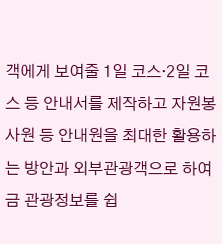객에게 보여줄 1일 코스·2일 코스 등 안내서를 제작하고 자원봉사원 등 안내원을 최대한 활용하는 방안과 외부관광객으로 하여금 관광정보를 쉽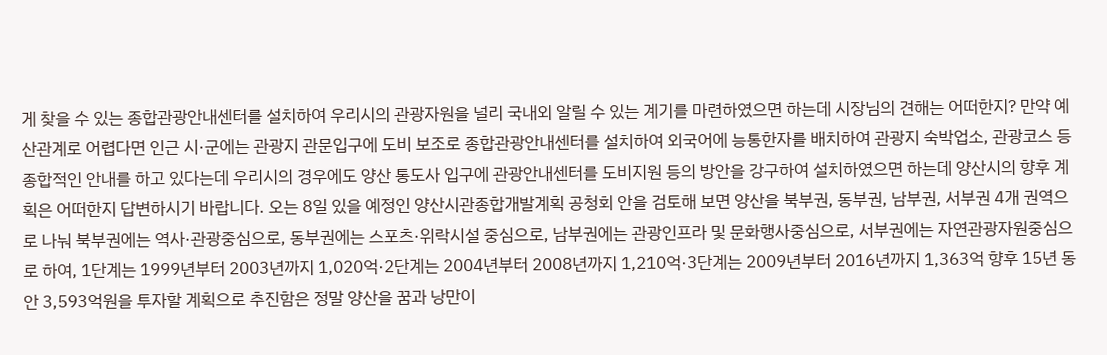게 찾을 수 있는 종합관광안내센터를 설치하여 우리시의 관광자원을 널리 국내외 알릴 수 있는 계기를 마련하였으면 하는데 시장님의 견해는 어떠한지? 만약 예산관계로 어렵다면 인근 시·군에는 관광지 관문입구에 도비 보조로 종합관광안내센터를 설치하여 외국어에 능통한자를 배치하여 관광지 숙박업소, 관광코스 등 종합적인 안내를 하고 있다는데 우리시의 경우에도 양산 통도사 입구에 관광안내센터를 도비지원 등의 방안을 강구하여 설치하였으면 하는데 양산시의 향후 계획은 어떠한지 답변하시기 바랍니다. 오는 8일 있을 예정인 양산시관종합개발계획 공청회 안을 검토해 보면 양산을 북부권, 동부권, 남부권, 서부권 4개 권역으로 나눠 북부권에는 역사·관광중심으로, 동부권에는 스포츠·위락시설 중심으로, 남부권에는 관광인프라 및 문화행사중심으로, 서부권에는 자연관광자원중심으로 하여, 1단계는 1999년부터 2003년까지 1,020억·2단계는 2004년부터 2008년까지 1,210억·3단계는 2009년부터 2016년까지 1,363억 향후 15년 동안 3,593억원을 투자할 계획으로 추진함은 정말 양산을 꿈과 낭만이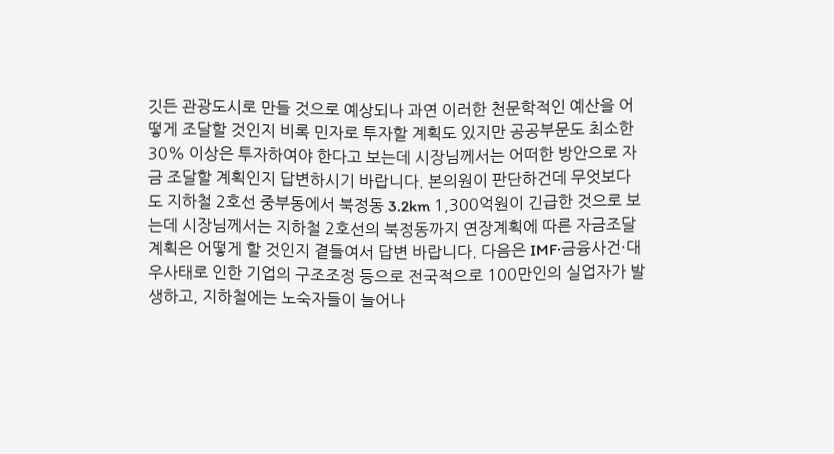깃든 관광도시로 만들 것으로 예상되나 과연 이러한 천문학적인 예산을 어떻게 조달할 것인지 비록 민자로 투자할 계획도 있지만 공공부문도 최소한 30% 이상은 투자하여야 한다고 보는데 시장님께서는 어떠한 방안으로 자금 조달할 계획인지 답변하시기 바랍니다. 본의원이 판단하건데 무엇보다도 지하철 2호선 중부동에서 북정동 3.2km 1,300억원이 긴급한 것으로 보는데 시장님께서는 지하철 2호선의 북정동까지 연장계획에 따른 자금조달계획은 어떻게 할 것인지 곁들여서 답변 바랍니다. 다음은 IMF·금융사건·대우사태로 인한 기업의 구조조정 등으로 전국적으로 100만인의 실업자가 발생하고, 지하철에는 노숙자들이 늘어나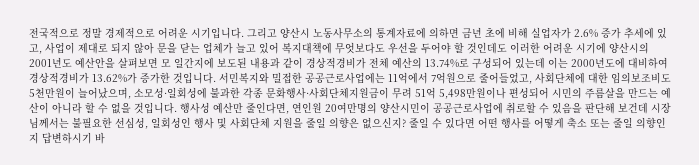전국적으로 정말 경제적으로 어려운 시기입니다. 그리고 양산시 노동사무소의 통계자료에 의하면 금년 초에 비해 실업자가 2.6% 증가 추세에 있고, 사업이 제대로 되지 않아 문을 닫는 업체가 늘고 있어 복지대책에 무엇보다도 우선을 두어야 할 것인데도 이러한 어려운 시기에 양산시의 2001년도 예산안을 살펴보면 모 일간지에 보도된 내용과 같이 경상적경비가 전체 예산의 13.74%로 구성되어 있는데 이는 2000년도에 대비하여 경상적경비가 13.62%가 증가한 것입니다. 서민복지와 밀접한 공공근로사업에는 11억에서 7억원으로 줄어들었고, 사회단체에 대한 임의보조비도 5천만원이 늘어났으며, 소모성·일회성에 불과한 각종 문화행사·사회단체지원금이 무려 51억 5,498만원이나 편성되어 시민의 주름살을 만드는 예산이 아니라 할 수 없을 것입니다. 행사성 예산만 줄인다면, 연인원 20여만명의 양산시민이 공공근로사업에 취로할 수 있음을 판단해 보건데 시장님께서는 불필요한 선심성, 일회성인 행사 및 사회단체 지원을 줄일 의향은 없으신지? 줄일 수 있다면 어떤 행사를 어떻게 축소 또는 줄일 의향인지 답변하시기 바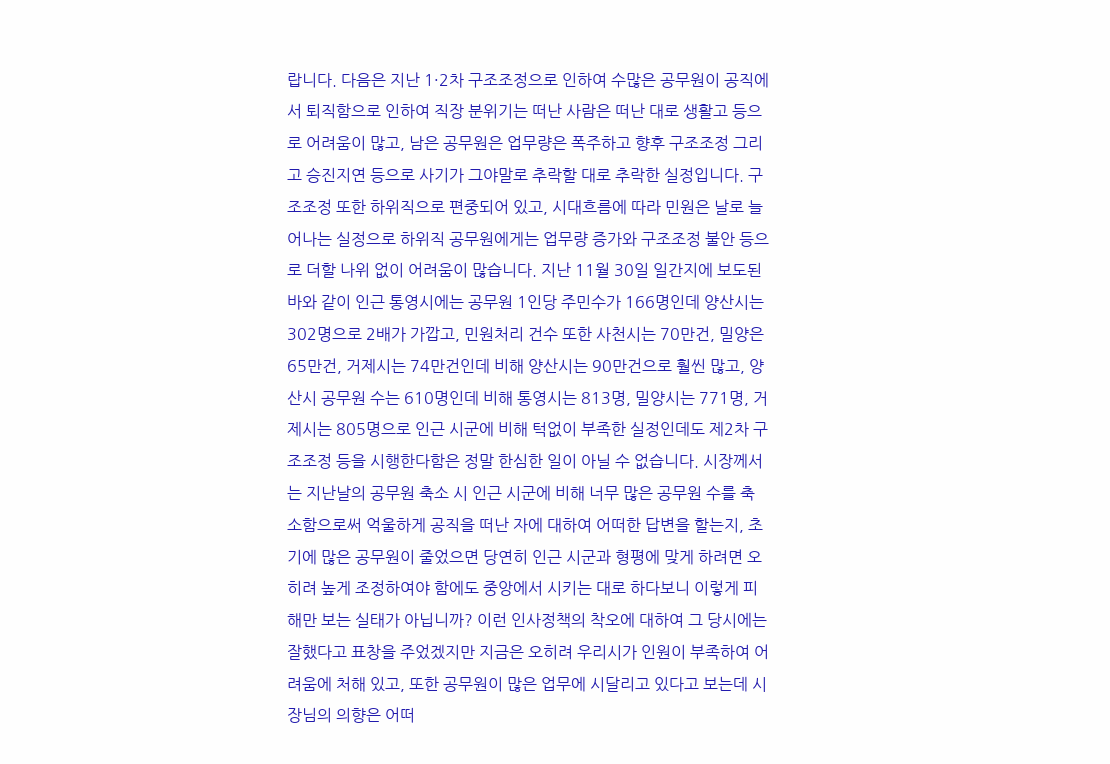랍니다. 다음은 지난 1·2차 구조조정으로 인하여 수많은 공무원이 공직에서 퇴직함으로 인하여 직장 분위기는 떠난 사람은 떠난 대로 생활고 등으로 어려움이 많고, 남은 공무원은 업무량은 폭주하고 향후 구조조정 그리고 승진지연 등으로 사기가 그야말로 추락할 대로 추락한 실정입니다. 구조조정 또한 하위직으로 편중되어 있고, 시대흐름에 따라 민원은 날로 늘어나는 실정으로 하위직 공무원에게는 업무량 증가와 구조조정 불안 등으로 더할 나위 없이 어려움이 많습니다. 지난 11월 30일 일간지에 보도된 바와 같이 인근 통영시에는 공무원 1인당 주민수가 166명인데 양산시는 302명으로 2배가 가깝고, 민원처리 건수 또한 사천시는 70만건, 밀양은 65만건, 거제시는 74만건인데 비해 양산시는 90만건으로 훨씬 많고, 양산시 공무원 수는 610명인데 비해 통영시는 813명, 밀양시는 771명, 거제시는 805명으로 인근 시군에 비해 턱없이 부족한 실정인데도 제2차 구조조정 등을 시행한다함은 정말 한심한 일이 아닐 수 없습니다. 시장께서는 지난날의 공무원 축소 시 인근 시군에 비해 너무 많은 공무원 수를 축소함으로써 억울하게 공직을 떠난 자에 대하여 어떠한 답변을 할는지, 초기에 많은 공무원이 줄었으면 당연히 인근 시군과 형평에 맞게 하려면 오히려 높게 조정하여야 함에도 중앙에서 시키는 대로 하다보니 이렇게 피해만 보는 실태가 아닙니까? 이런 인사정책의 착오에 대하여 그 당시에는 잘했다고 표창을 주었겠지만 지금은 오히려 우리시가 인원이 부족하여 어려움에 처해 있고, 또한 공무원이 많은 업무에 시달리고 있다고 보는데 시장님의 의향은 어떠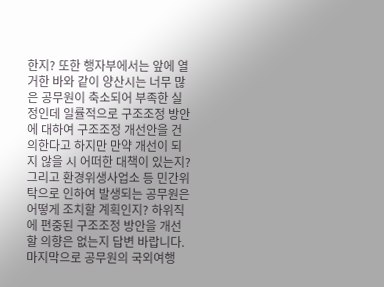한지? 또한 행자부에서는 앞에 열거한 바와 같이 양산시는 너무 많은 공무원이 축소되어 부족한 실정인데 일률적으로 구조조정 방안에 대하여 구조조정 개선안을 건의한다고 하지만 만약 개선이 되지 않을 시 어떠한 대책이 있는지? 그리고 환경위생사업소 등 민간위탁으로 인하여 발생되는 공무원은 어떻게 조치할 계획인지? 하위직에 편중된 구조조정 방안을 개선할 의향은 없는지 답변 바랍니다. 마지막으로 공무원의 국외여행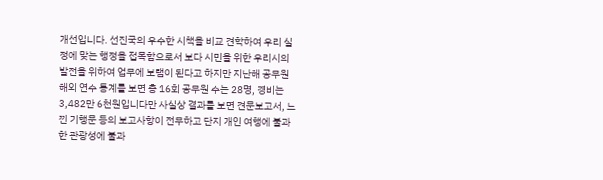개선입니다. 선진국의 우수한 시책을 비교 견학하여 우리 실정에 맞는 행정을 접목함으로서 보다 시민을 위한 우리시의 발전을 위하여 업무에 보탬이 된다고 하지만 지난해 공무원 해외 연수 통계를 보면 총 16회 공무원 수는 28명, 경비는 3,482만 6천원입니다만 사실상 결과를 보면 견문보고서, 느낀 기행문 등의 보고사항이 전무하고 단지 개인 여행에 불과한 관광성에 불과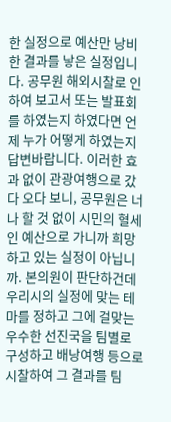한 실정으로 예산만 낭비한 결과를 낳은 실정입니다. 공무원 해외시찰로 인하여 보고서 또는 발표회를 하였는지 하였다면 언제 누가 어떻게 하였는지 답변바랍니다. 이러한 효과 없이 관광여행으로 갔다 오다 보니, 공무원은 너나 할 것 없이 시민의 혈세인 예산으로 가니까 희망하고 있는 실정이 아닙니까. 본의원이 판단하건데 우리시의 실정에 맞는 테마를 정하고 그에 걸맞는 우수한 선진국을 팀별로 구성하고 배낭여행 등으로 시찰하여 그 결과를 팀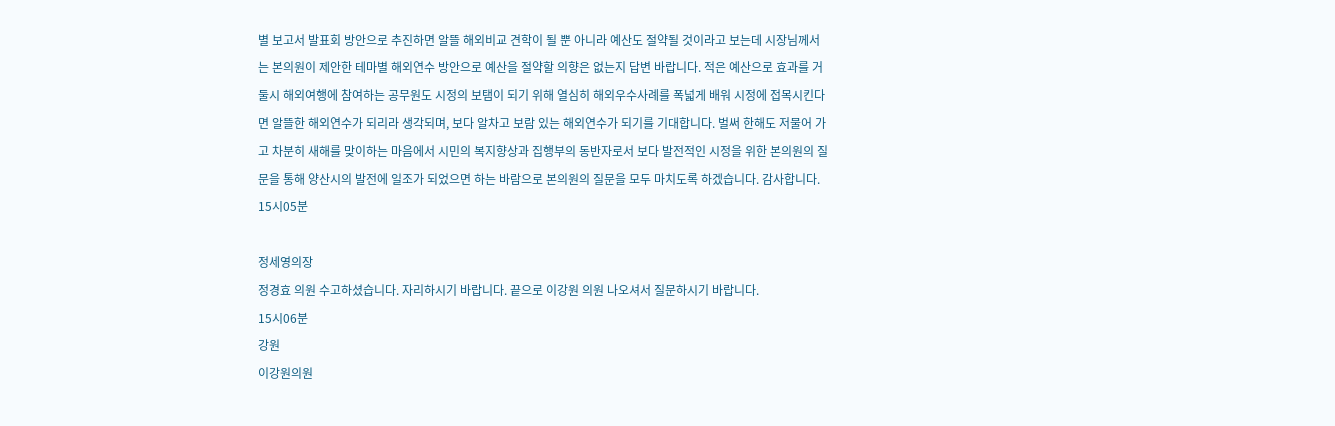별 보고서 발표회 방안으로 추진하면 알뜰 해외비교 견학이 될 뿐 아니라 예산도 절약될 것이라고 보는데 시장님께서는 본의원이 제안한 테마별 해외연수 방안으로 예산을 절약할 의향은 없는지 답변 바랍니다. 적은 예산으로 효과를 거둘시 해외여행에 참여하는 공무원도 시정의 보탬이 되기 위해 열심히 해외우수사례를 폭넓게 배워 시정에 접목시킨다면 알뜰한 해외연수가 되리라 생각되며, 보다 알차고 보람 있는 해외연수가 되기를 기대합니다. 벌써 한해도 저물어 가고 차분히 새해를 맞이하는 마음에서 시민의 복지향상과 집행부의 동반자로서 보다 발전적인 시정을 위한 본의원의 질문을 통해 양산시의 발전에 일조가 되었으면 하는 바람으로 본의원의 질문을 모두 마치도록 하겠습니다. 감사합니다.
15시05분

정세영의장
정경효 의원 수고하셨습니다. 자리하시기 바랍니다. 끝으로 이강원 의원 나오셔서 질문하시기 바랍니다.
15시06분
강원
이강원의원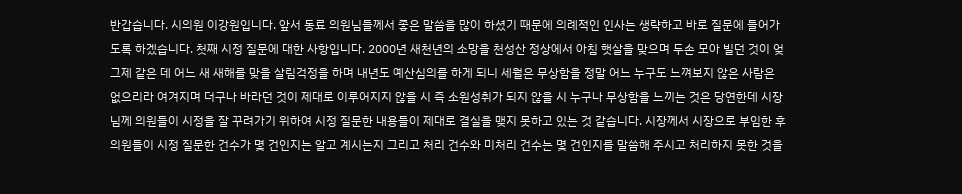반갑습니다. 시의원 이강원입니다. 앞서 동료 의원님들께서 좋은 말씀을 많이 하셨기 때문에 의례적인 인사는 생략하고 바로 질문에 들어가도록 하겠습니다. 첫째 시정 질문에 대한 사항입니다. 2000년 새천년의 소망을 천성산 정상에서 아침 햇살을 맞으며 두손 모아 빌던 것이 엊그제 같은 데 어느 새 새해를 맞을 살림걱정을 하며 내년도 예산심의를 하게 되니 세월은 무상함을 정말 어느 누구도 느껴보지 않은 사람은 없으리라 여겨지며 더구나 바라던 것이 제대로 이루어지지 않을 시 즉 소원성취가 되지 않을 시 누구나 무상함을 느끼는 것은 당연한데 시장님께 의원들이 시정을 잘 꾸려가기 위하여 시정 질문한 내용들이 제대로 결실을 맺지 못하고 있는 것 같습니다. 시장께서 시장으로 부임한 후 의원들이 시정 질문한 건수가 몇 건인지는 알고 계시는지 그리고 처리 건수와 미처리 건수는 몇 건인지를 말씀해 주시고 처리하지 못한 것을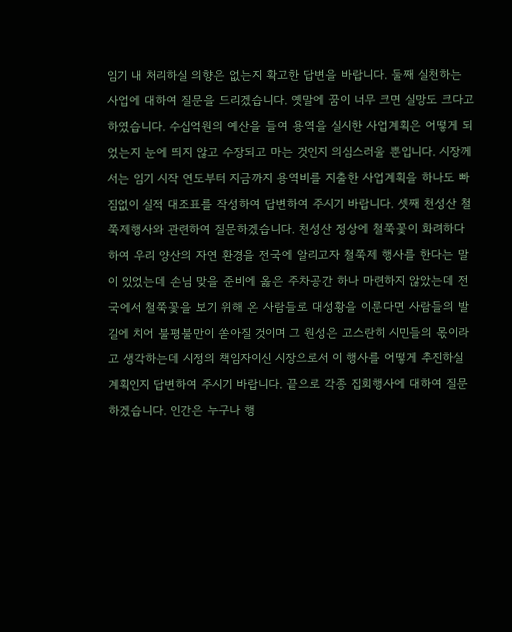임기 내 처리하실 의향은 없는지 확고한 답변을 바랍니다. 둘째 실천하는 사업에 대하여 질문을 드리겠습니다. 옛말에 꿈이 너무 크면 실망도 크다고 하였습니다. 수십억원의 예산을 들여 용역을 실시한 사업계획은 어떻게 되었는지 눈에 띄지 않고 수장되고 마는 것인지 의심스러울 뿐입니다. 시장께서는 임기 시작 연도부터 지금까지 용역비를 지출한 사업계획을 하나도 빠짐없이 실적 대조표를 작성하여 답변하여 주시기 바랍니다. 셋째 천성산 철쭉제행사와 관련하여 질문하겠습니다. 천성산 정상에 철쭉꽃이 화려하다 하여 우리 양산의 자연 환경을 전국에 알리고자 철쭉제 행사를 한다는 말이 있었는데 손님 맞을 준비에 옳은 주차공간 하나 마련하지 않았는데 전국에서 철쭉꽃을 보기 위해 온 사람들로 대성황을 이룬다면 사람들의 발길에 치어 불평불만이 쏟아질 것이며 그 원성은 고스란히 시민들의 몫이라고 생각하는데 시정의 책임자이신 시장으로서 이 행사를 어떻게 추진하실 계획인지 답변하여 주시기 바랍니다. 끝으로 각종 집회행사에 대하여 질문하겠습니다. 인간은 누구나 행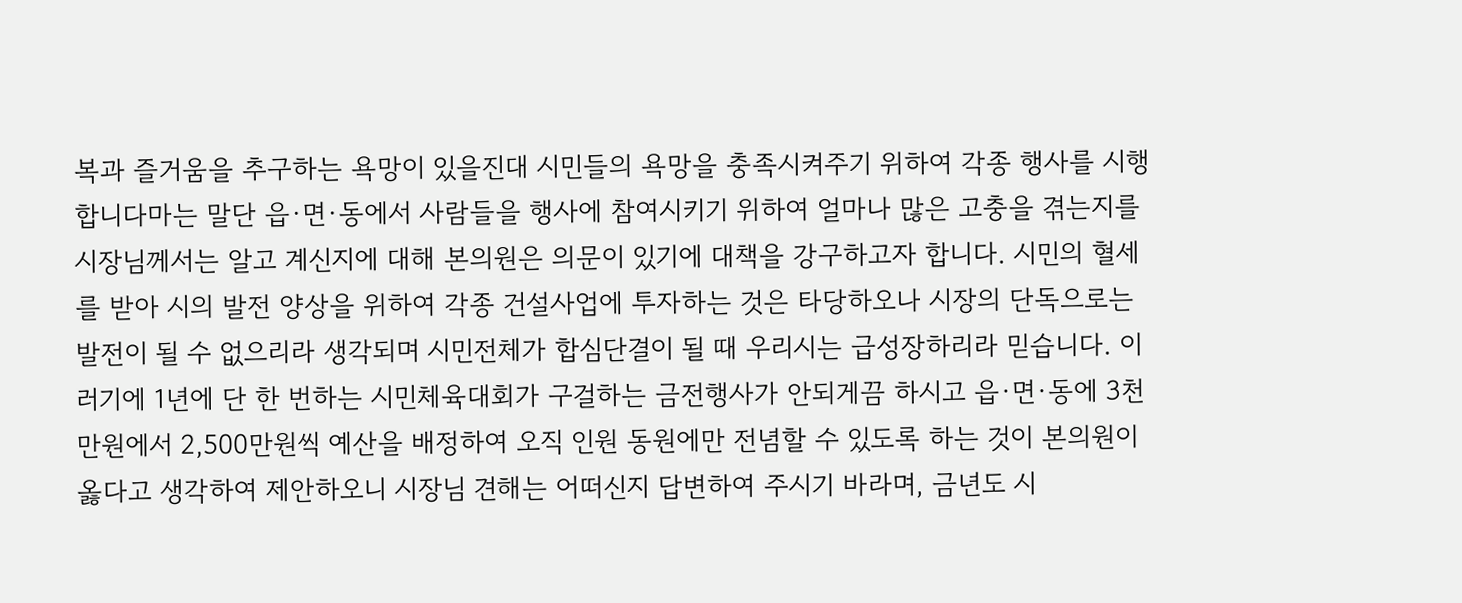복과 즐거움을 추구하는 욕망이 있을진대 시민들의 욕망을 충족시켜주기 위하여 각종 행사를 시행합니다마는 말단 읍·면·동에서 사람들을 행사에 참여시키기 위하여 얼마나 많은 고충을 겪는지를 시장님께서는 알고 계신지에 대해 본의원은 의문이 있기에 대책을 강구하고자 합니다. 시민의 혈세를 받아 시의 발전 양상을 위하여 각종 건설사업에 투자하는 것은 타당하오나 시장의 단독으로는 발전이 될 수 없으리라 생각되며 시민전체가 합심단결이 될 때 우리시는 급성장하리라 믿습니다. 이러기에 1년에 단 한 번하는 시민체육대회가 구걸하는 금전행사가 안되게끔 하시고 읍·면·동에 3천만원에서 2,500만원씩 예산을 배정하여 오직 인원 동원에만 전념할 수 있도록 하는 것이 본의원이 옳다고 생각하여 제안하오니 시장님 견해는 어떠신지 답변하여 주시기 바라며, 금년도 시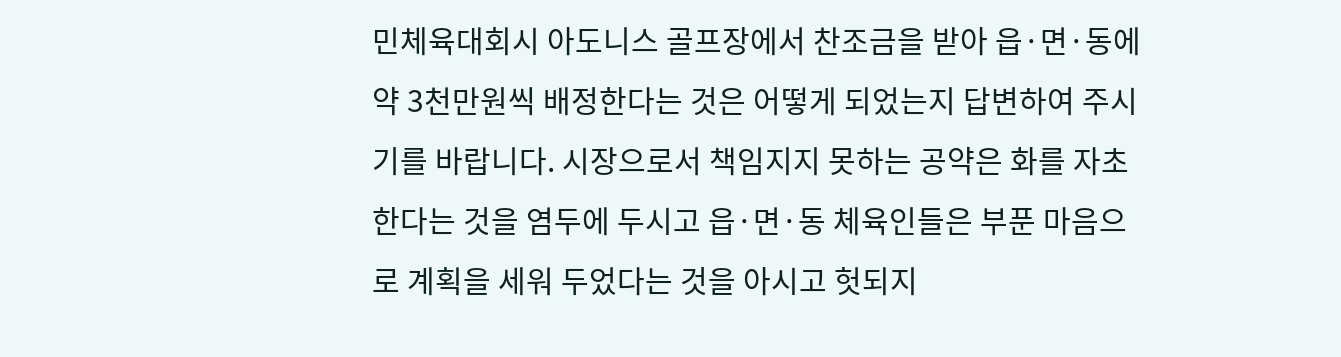민체육대회시 아도니스 골프장에서 찬조금을 받아 읍·면·동에 약 3천만원씩 배정한다는 것은 어떻게 되었는지 답변하여 주시기를 바랍니다. 시장으로서 책임지지 못하는 공약은 화를 자초한다는 것을 염두에 두시고 읍·면·동 체육인들은 부푼 마음으로 계획을 세워 두었다는 것을 아시고 헛되지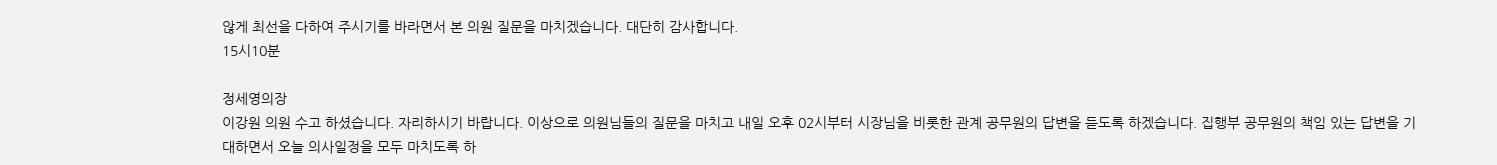않게 최선을 다하여 주시기를 바라면서 본 의원 질문을 마치겠습니다. 대단히 감사합니다.
15시10분

정세영의장
이강원 의원 수고 하셨습니다. 자리하시기 바랍니다. 이상으로 의원님들의 질문을 마치고 내일 오후 02시부터 시장님을 비롯한 관계 공무원의 답변을 듣도록 하겠습니다. 집행부 공무원의 책임 있는 답변을 기대하면서 오늘 의사일정을 모두 마치도록 하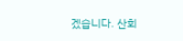겠습니다. 산회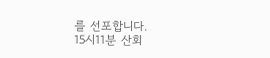를 선포합니다.
15시11분 산회